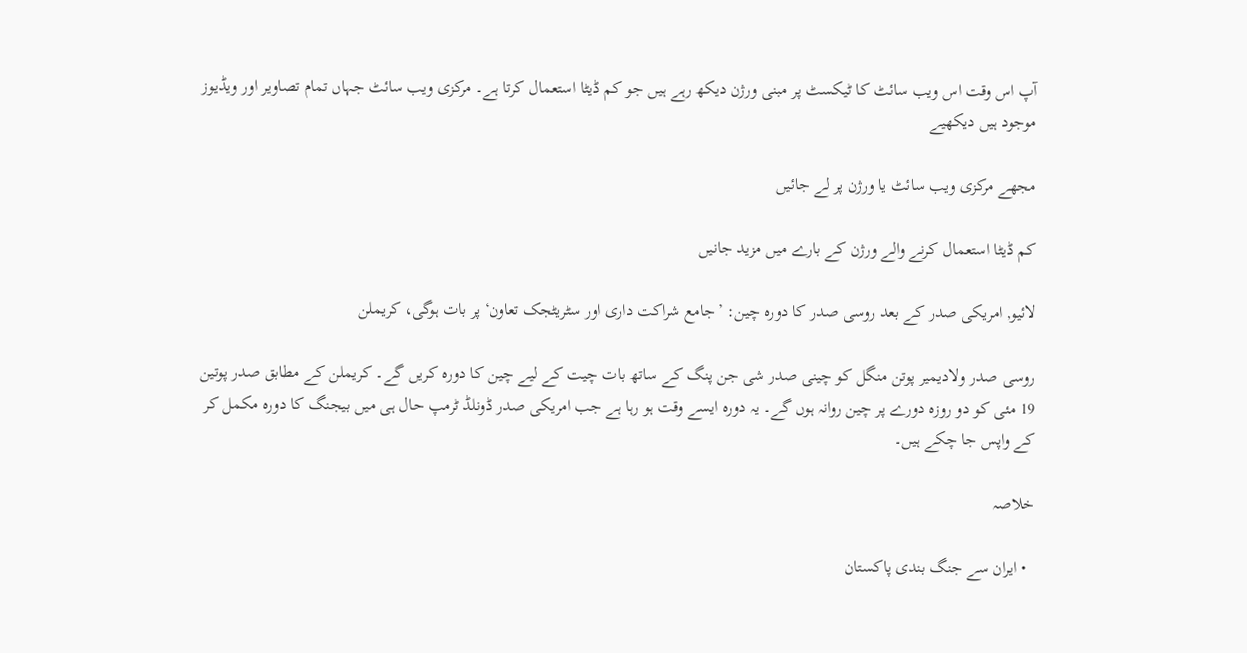آپ اس وقت اس ویب سائٹ کا ٹیکسٹ پر مبنی ورژن دیکھ رہے ہیں جو کم ڈیٹا استعمال کرتا ہے۔ مرکزی ویب سائٹ جہاں تمام تصاویر اور ویڈیوز موجود ہیں دیکھیے

مجھے مرکزی ویب سائٹ یا ورژن پر لے جائیں

کم ڈیٹا استعمال کرنے والے ورژن کے بارے میں مزید جانیں

لائیو, امریکی صدر کے بعد روسی صدر کا دورہ چین: ’جامع شراکت داری اور سٹریٹجک تعاون‘ پر بات ہوگی، کریملن

روسی صدر ولادیمیر پوتن منگل کو چینی صدر شی جن پنگ کے ساتھ بات چیت کے لیے چین کا دورہ کریں گے۔ کریملن کے مطابق صدر پوتین 19 مئی کو دو روزہ دورے پر چین روانہ ہوں گے۔ یہ دورہ ایسے وقت ہو رہا ہے جب امریکی صدر ڈونلڈ ٹرمپ حال ہی میں بیجنگ کا دورہ مکمل کر کے واپس جا چکے ہیں۔

خلاصہ

  • ایران سے جنگ بندی پاکستان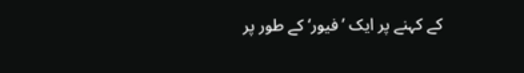کے کہنے پر ایک ’فیور‘ کے طور پر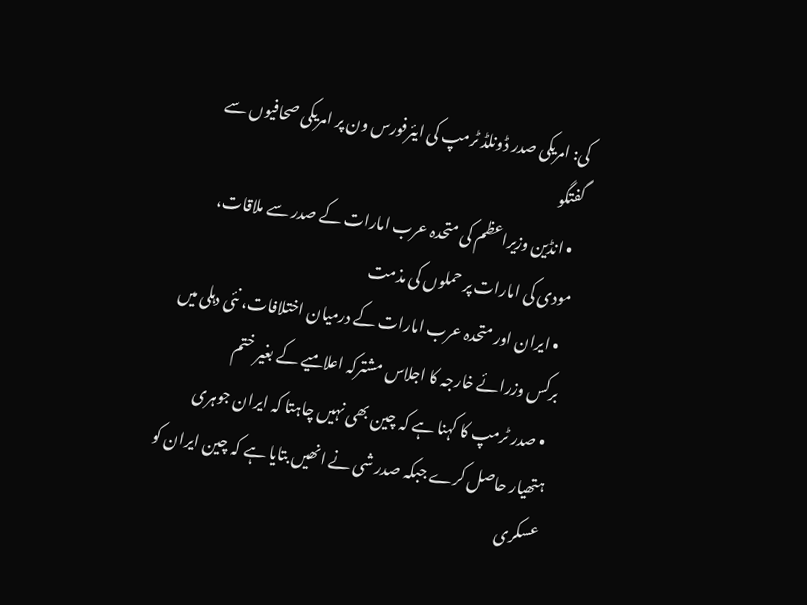کی: امریکی صدر ڈونلڈ ٹرمپ کی ایئرفورس ون پر امریکی صحافیوں سے گفتگو
  • انڈین وزیراعظم کی متحدہ عرب امارات کے صدر سے ملاقات، مودی کی امارات پر حملوں کی مذمت
  • ایران اور متحدہ عرب امارات کے درمیان اختلافات، نئی دہلی میں برکس وزرائے خارجہ کا اجلاس مشترکہ اعلامیے کے بغیر ختم
  • صدر ٹرمپ کا کہنا ہے کہ چین بھی نہیں چاہتا کہ ایران جوہری ہتھیار حاصل کرے جبکہ صدر شی نے انھیں بتایا ہے کہ چین ایران کو عسکری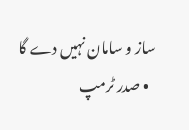ساز و سامان نہیں دے گا
  • صدر ٹرمپ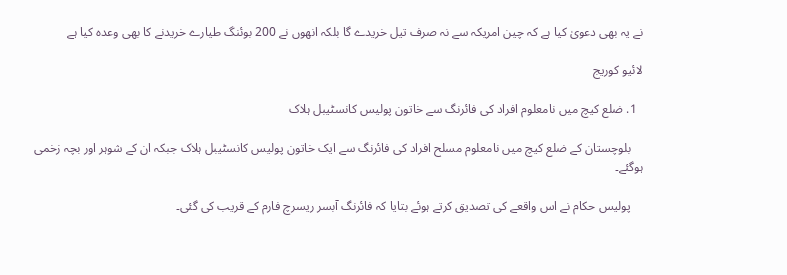نے یہ بھی دعویٰ کیا ہے کہ چین امریکہ سے نہ صرف تیل خریدے گا بلکہ انھوں نے 200 بوئنگ طیارے خریدنے کا بھی وعدہ کیا ہے

لائیو کوریج

  1. ضلع کیچ میں نامعلوم افراد کی فائرنگ سے خاتون پولیس کانسٹیبل ہلاک

    بلوچستان کے ضلع کیچ میں نامعلوم مسلح افراد کی فائرنگ سے ایک خاتون پولیس کانسٹیبل ہلاک جبکہ ان کے شوہر اور بچہ زخمی ہوگئے۔

    پولیس حکام نے اس واقعے کی تصدیق کرتے ہوئے بتایا کہ فائرنگ آبسر ریسرچ فارم کے قریب کی گئی۔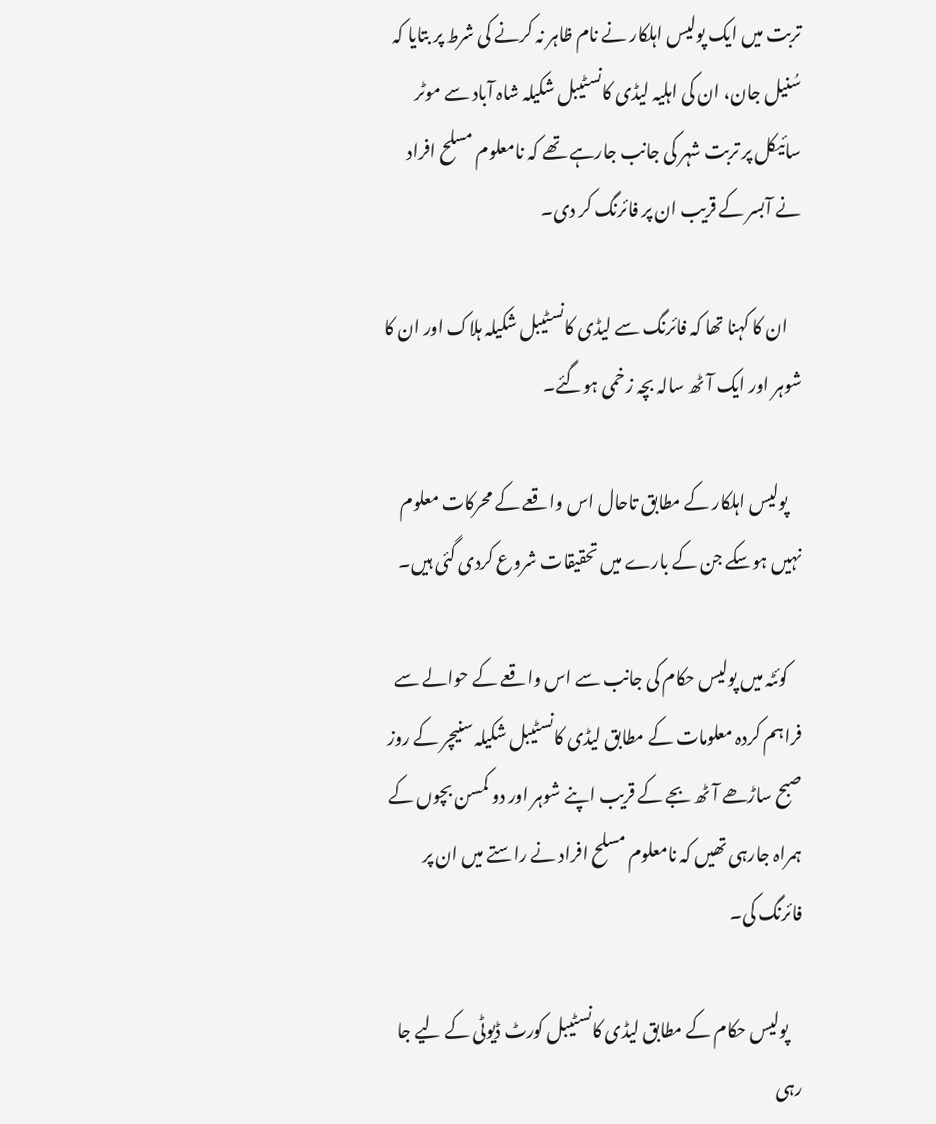تربت میں ایک پولیس اہلکار نے نام ظاہر نہ کرنے کی شرط پر بتایا کہ سُنیل جان، ان کی اہلیہ لیڈی کانسٹیبل شکیلہ شاہ آباد سے موٹر سائیکل پر تربت شہر کی جانب جارہے تھے کہ نامعلوم مسلح افراد نے آبسر کے قریب ان پر فائرنگ کر دی۔

    ان کا کہنا تھا کہ فائرنگ سے لیڈی کانسٹیبل شکیلہ ہلاک اور ان کا شوہر اور ایک آٹھ سالہ بچہ زخمی ہوگئے۔

    پولیس اہلکار کے مطابق تاحال اس واقعے کے محرکات معلوم نہیں ہوسکے جن کے بارے میں تحقیقات شروع کردی گئی ہیں۔

    کوئٹہ میں پولیس حکام کی جانب سے اس واقعے کے حوالے سے فراہم کردہ معلومات کے مطابق لیڈی کانسٹیبل شکیلہ سنیچر کے روز صبح ساڑھے آٹھ بجے کے قریب اپنے شوہر اور دو کمسن بچوں کے ہمراہ جارہی تھیں کہ نامعلوم مسلح افراد نے راستے میں ان پر فائرنگ کی۔

    پولیس حکام کے مطابق لیڈی کانسٹیبل کورٹ ڈیوٹی کے لیے جا رہی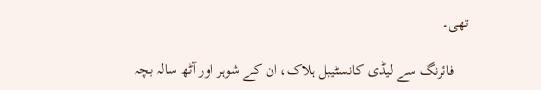تھی۔

    فائرنگ سے لیڈی کانسٹیبل ہلاک، ان کے شوہر اور آٹھ سالہ بچہ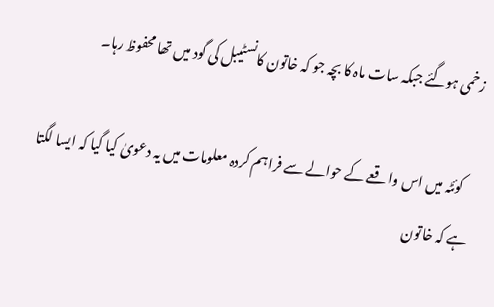زخمی ہوگئے جبکہ سات ماہ کا بچہ جو کہ خاتون کانسٹیبل کی گود میں تھا محفوظ رہا۔

    کوئٹہ میں اس واقعے کے حوالے سے فراہم کردہ معلومات میں یہ دعویٰ کیا گیا کہ ایسا لگتا ہے کہ خاتون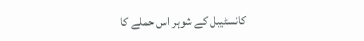کانسٹیبل کے شوہر اس حملے کا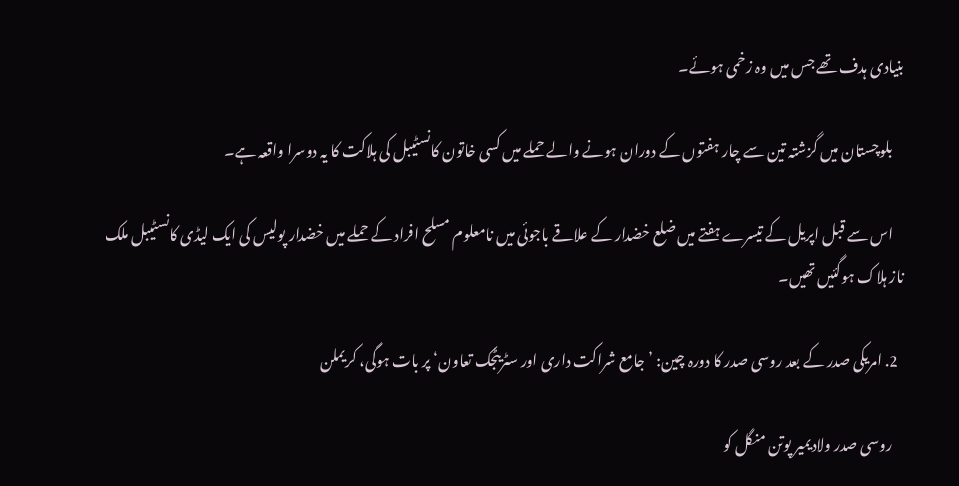بنیادی ہدف تھے جس میں وہ زخمی ہوئے۔

    بلوچستان میں گزشتہ تین سے چار ہفتوں کے دوران ہونے والے حملے میں کسی خاتون کانسٹیبل کی ہلاکت کا یہ دوسرا واقعہ ہے۔

    اس سے قبل اپریل کے تیسرے ہفتے میں ضلع خضدار کے علاقے باجوئی میں نامعلوم مسلح افراد کے حملے میں خضدار پولیس کی ایک لیڈی کانسٹیبل ملک ناز ہلاک ہوگئیں تھیں۔

  2. امریکی صدر کے بعد روسی صدر کا دورہ چین: ’جامع شراکت داری اور سٹریٹجک تعاون‘ پر بات ہوگی، کریملن

    روسی صدر ولادیمیر پوتن منگل کو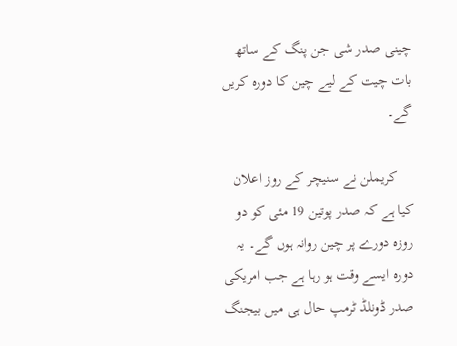چینی صدر شی جن پنگ کے ساتھ بات چیت کے لیے چین کا دورہ کریں گے۔

    کریملن نے سنیچر کے روز اعلان کیا ہے کہ صدر پوتین 19 مئی کو دو روزہ دورے پر چین روانہ ہوں گے۔ یہ دورہ ایسے وقت ہو رہا ہے جب امریکی صدر ڈونلڈ ٹرمپ حال ہی میں بیجنگ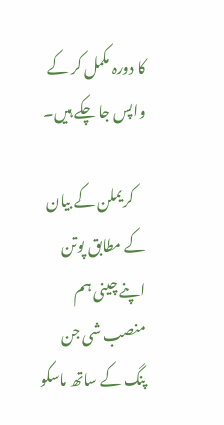کا دورہ مکمل کر کے واپس جا چکے ہیں۔

    کریملن کے بیان کے مطابق پوتن اپنے چینی ہم منصب شی جن پنگ کے ساتھ ماسکو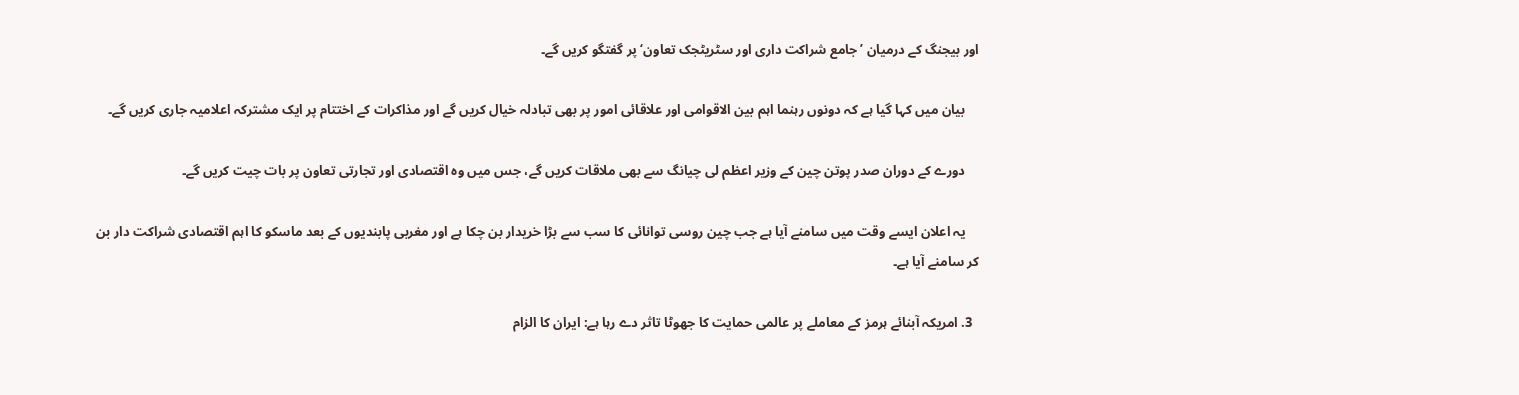اور بیجنگ کے درمیان ’جامع شراکت داری اور سٹریٹجک تعاون‘ پر گفتگو کریں گے۔

    بیان میں کہا گیا ہے کہ دونوں رہنما اہم بین الاقوامی اور علاقائی امور پر بھی تبادلہ خیال کریں گے اور مذاکرات کے اختتام پر ایک مشترکہ اعلامیہ جاری کریں گے۔

    دورے کے دوران صدر پوتن چین کے وزیر اعظم لی چیانگ سے بھی ملاقات کریں گے، جس میں وہ اقتصادی اور تجارتی تعاون پر بات چیت کریں گے۔

    یہ اعلان ایسے وقت میں سامنے آیا ہے جب چین روسی توانائی کا سب سے بڑا خریدار بن چکا ہے اور مغربی پابندیوں کے بعد ماسکو کا اہم اقتصادی شراکت دار بن کر سامنے آیا ہے۔

  3. امریکہ آبنائے ہرمز کے معاملے پر عالمی حمایت کا جھوٹا تاثر دے رہا ہے: ایران کا الزام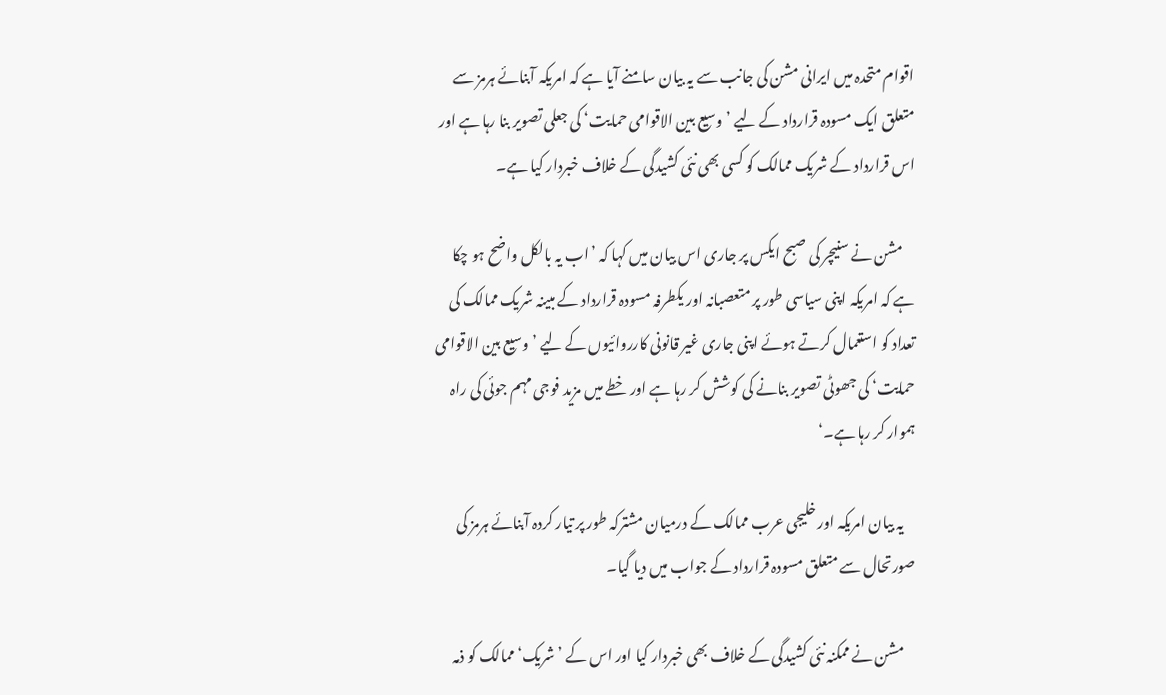اقوام متحدہ میں ایرانی مشن کی جانب سے یہ بیان سامنے آیا ہے کہ امریکہ آبنائے ہرمز سے متعلق ایک مسودہ قرارداد کے لیے ’وسیع بین الاقوامی حمایت‘ کی جعلی تصویر بنا رہا ہے اور اس قرارداد کے شریک ممالک کو کسی بھی نئی کشیدگی کے خلاف خبردار کیا ہے۔

    مشن نے سنیچر کی صبح ایکس پر جاری اس بیان میں کہا کہ ’اب یہ بالکل واضح ہو چکا ہے کہ امریکہ اپنی سیاسی طور پر متعصبانہ اور یکطرفہ مسودہ قرارداد کے مبینہ شریک ممالک کی تعداد کو استعمال کرتے ہوئے اپنی جاری غیر قانونی کارروائیوں کے لیے ’وسیع بین الاقوامی حمایت‘ کی جھوٹی تصویر بنانے کی کوشش کر رہا ہے اور خطے میں مزید فوجی مہم جوئی کی راہ ہموار کر رہا ہے۔‘

    یہ بیان امریکہ اور خلیجی عرب ممالک کے درمیان مشترکہ طور پر تیار کردہ آبنائے ہرمز کی صورتحال سے متعلق مسودہ قرارداد کے جواب میں دیا گیا۔

    مشن نے ممکنہ نئی کشیدگی کے خلاف بھی خبردار کیا اور اس کے ’شریک‘ ممالک کو ذمہ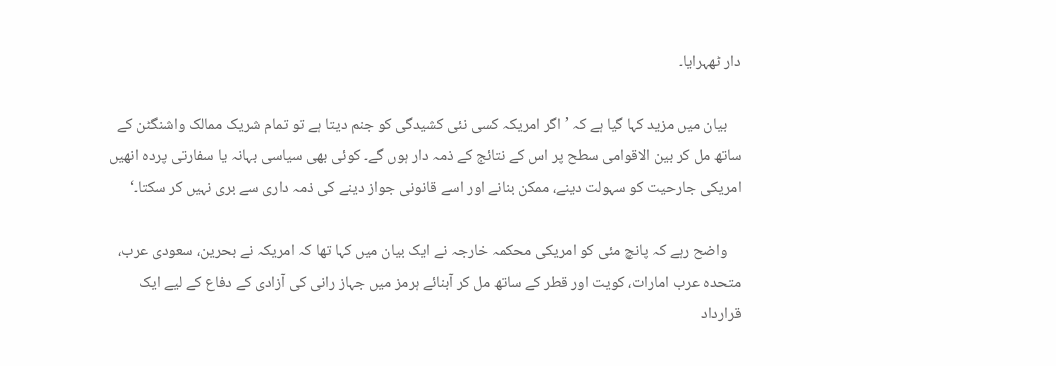دار ٹھہرایا۔

    بیان میں مزید کہا گیا ہے کہ ’اگر امریکہ کسی نئی کشیدگی کو جنم دیتا ہے تو تمام شریک ممالک واشنگٹن کے ساتھ مل کر بین الاقوامی سطح پر اس کے نتائج کے ذمہ دار ہوں گے۔ کوئی بھی سیاسی بہانہ یا سفارتی پردہ انھیں امریکی جارحیت کو سہولت دینے، ممکن بنانے اور اسے قانونی جواز دینے کی ذمہ داری سے بری نہیں کر سکتا۔‘

    واضح رہے کہ پانچ مئی کو امریکی محکمہ خارجہ نے ایک بیان میں کہا تھا کہ امریکہ نے بحرین، سعودی عرب، متحدہ عرب امارات، کویت اور قطر کے ساتھ مل کر آبنائے ہرمز میں جہاز رانی کی آزادی کے دفاع کے لیے ایک قرارداد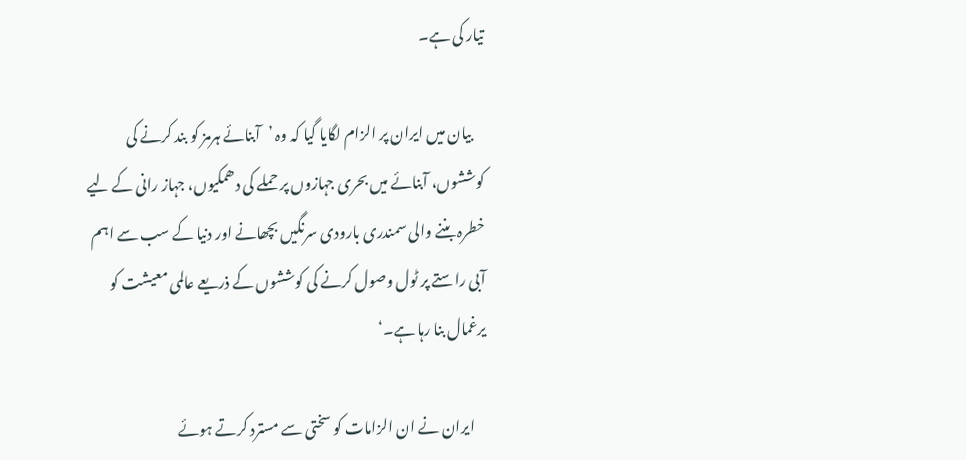تیار کی ہے۔

    بیان میں ایران پر الزام لگایا گیا کہ وہ ’آبنائے ہرمز کو بند کرنے کی کوششوں، آبنائے میں بحری جہازوں پر حملے کی دھمکیوں، جہاز رانی کے لیے خطرہ بننے والی سمندری بارودی سرنگیں بچھانے اور دنیا کے سب سے اہم آبی راستے پر ٹول وصول کرنے کی کوششوں کے ذریعے عالمی معیشت کو یرغمال بنا رہا ہے۔‘

    ایران نے ان الزامات کو سختی سے مسترد کرتے ہوئے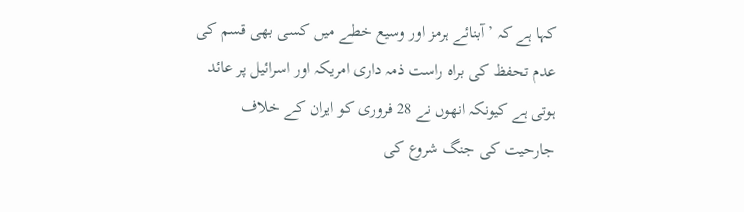کہا ہے کہ ’آبنائے ہرمز اور وسیع خطے میں کسی بھی قسم کی عدم تحفظ کی براہ راست ذمہ داری امریکہ اور اسرائیل پر عائد ہوتی ہے کیونکہ انھوں نے 28 فروری کو ایران کے خلاف جارحیت کی جنگ شروع کی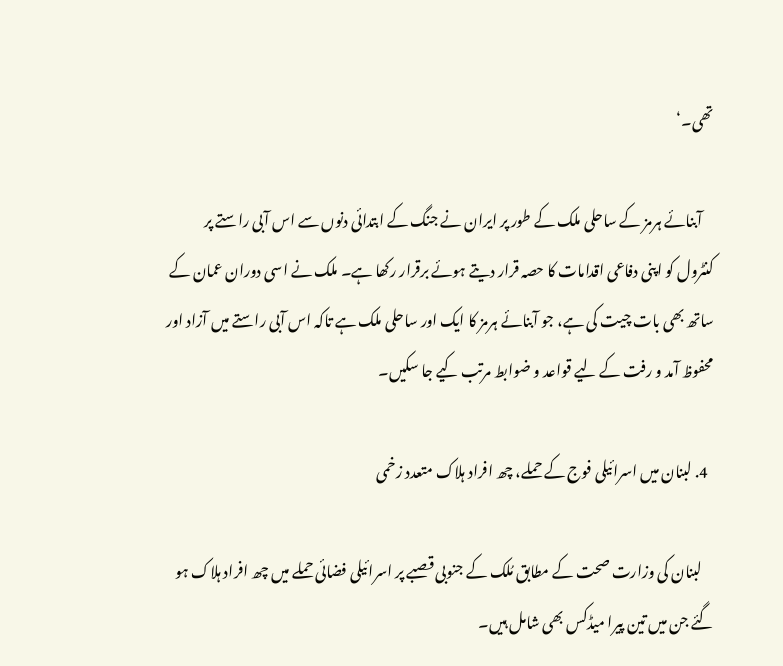تھی۔‘

    آبنائے ہرمز کے ساحلی ملک کے طور پر ایران نے جنگ کے ابتدائی دنوں سے اس آبی راستے پر کنٹرول کو اپنی دفاعی اقدامات کا حصہ قرار دیتے ہوئے برقرار رکھا ہے۔ ملک نے اسی دوران عمان کے ساتھ بھی بات چیت کی ہے، جو آبنائے ہرمز کا ایک اور ساحلی ملک ہے تاکہ اس آبی راستے میں آزاد اور محفوظ آمد و رفت کے لیے قواعد و ضوابط مرتب کیے جا سکیں۔

  4. لبنان میں اسرائیلی فوج کے حملے، چھ افراد ہلاک متعدد زخمی

    لبنان کی وزارت صحت کے مطابق مُلک کے جنوبی قصبے پر اسرائیلی فضائی حملے میں چھ افراد ہلاک ہو گئے جن میں تین پیرا میڈکس بھی شامل ہیں۔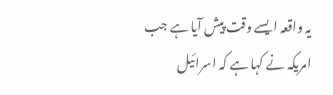یہ واقعہ ایسے وقت پیش آیا ہے جب امریکہ نے کہا ہے کہ اسرائیل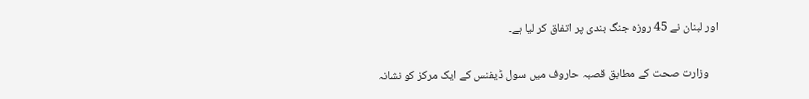اور لبنان نے 45 روزہ جنگ بندی پر اتفاق کر لیا ہے۔

    وزارت صحت کے مطابق قصبہ حاروف میں سول ڈیفنس کے ایک مرکز کو نشانہ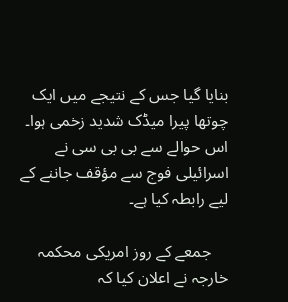بنایا گیا جس کے نتیجے میں ایک چوتھا پیرا میڈک شدید زخمی ہوا۔ اس حوالے سے بی بی سی نے اسرائیلی فوج سے مؤقف جاننے کے لیے رابطہ کیا ہے۔

    جمعے کے روز امریکی محکمہ خارجہ نے اعلان کیا کہ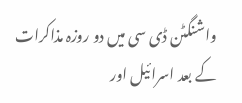واشنگٹن ڈی سی میں دو روزہ مذاکرات کے بعد اسرائیل اور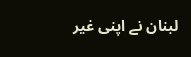لبنان نے اپنی غیر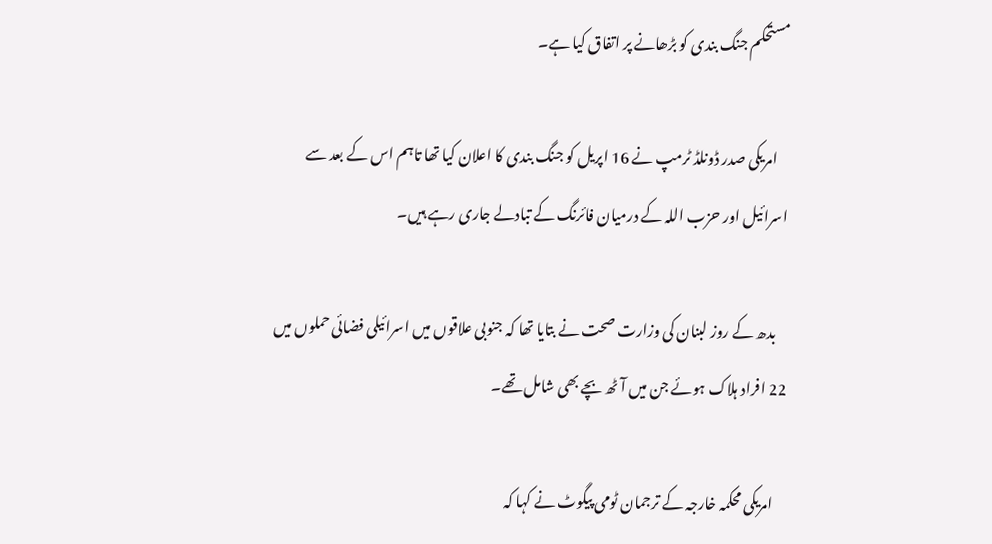مستحکم جنگ بندی کو بڑھانے پر اتفاق کیا ہے۔

    امریکی صدر ڈونلڈ ٹرمپ نے 16 اپریل کو جنگ بندی کا اعلان کیا تھا تاہم اس کے بعد سے اسرائیل اور حزب اللہ کے درمیان فائرنگ کے تبادلے جاری رہے ہیں۔

    بدھ کے روز لبنان کی وزارت صحت نے بتایا تھا کہ جنوبی علاقوں میں اسرائیلی فضائی حملوں میں 22 افراد ہلاک ہوئے جن میں آٹھ بچے بھی شامل تھے۔

    امریکی محکمہ خارجہ کے ترجمان ٹومی پیگوٹ نے کہا کہ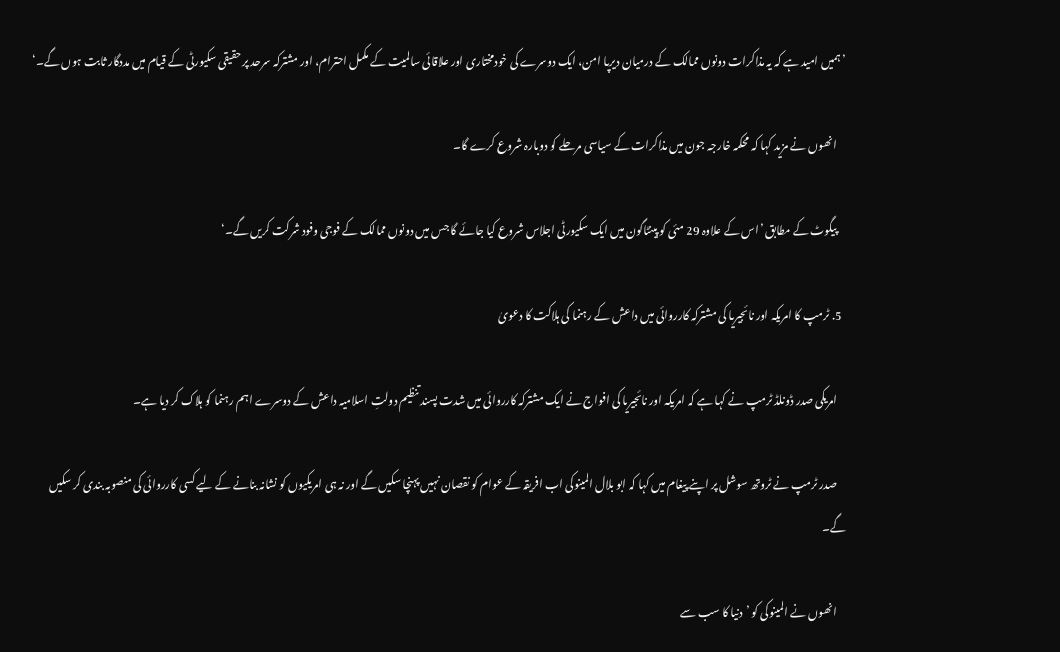’ہمیں امید ہے کہ یہ مذاکرات دونوں ممالک کے درمیان دیرپا امن، ایک دوسرے کی خودمختاری اور علاقائی سالمیت کے مکمل احترام، اور مشترکہ سرحد پر حقیقی سکیورٹی کے قیام میں مددگار ثابت ہوں گے۔‘

    انھوں نے مزید کہا کہ محکمہ خارجہ جون میں مذاکرات کے سیاسی مرحلے کو دوبارہ شروع کرے گا۔

    پیگوٹ کے مطابق ’اس کے علاوہ 29 مئی کو پینٹاگون میں ایک سکیورٹی اجلاس شروع کیا جائے گا جس میں دونوں ممالک کے فوجی وفود شرکت کریں گے۔‘

  5. ٹرمپ کا امریکہ اور نائجیریا کی مشترکہ کارروائی میں داعش کے رہنما کی ہلاکت کا دعویٰ

    امریکی صدر ڈونلڈ ٹرمپ نے کہا ہے کہ امریکہ اور نائجیریا کی افواج نے ایک مشترکہ کارروائی میں شدت پسند تنظیم دولتِ اسلامیہ داعش کے دوسرے اہم رہنما کو ہلاک کر دیا ہے۔

    صدر ٹرمپ نے ٹروتھ سوشل پر اپنے پیغام میں کہا کہ ابو بلال المینوکی اب افریقہ کے عوام کو نقصان نہیں پہنچا سکیں گے اور نہ ہی امریکیوں کو نشانہ بنانے کے لیے کسی کارروائی کی منصوبہ بندی کر سکیں گے۔

    انھوں نے المینوکی کو ’دنیا کا سب سے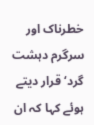خطرناک اور سرگرم دہشت گرد‘ قرار دیتے ہوئے کہا کہ ان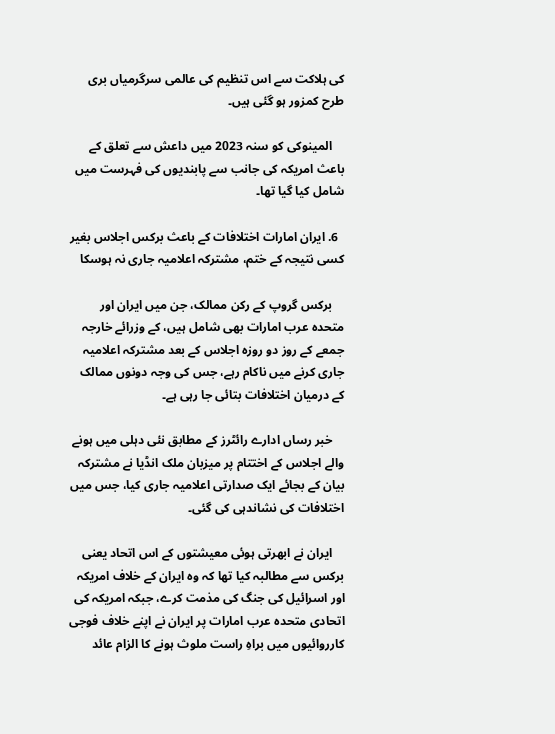کی ہلاکت سے اس تنظیم کی عالمی سرگرمیاں بری طرح کمزور ہو گئی ہیں۔

    المینوکی کو سنہ 2023 میں داعش سے تعلق کے باعث امریکہ کی جانب سے پابندیوں کی فہرست میں شامل کیا گیا تھا۔

  6. ایران امارات اختلافات کے باعث برکس اجلاس بغیر کسی نتیجہ کے ختم، مشترکہ اعلامیہ جاری نہ ہوسکا

    برکس گروپ کے رکن ممالک، جن میں ایران اور متحدہ عرب امارات بھی شامل ہیں، کے وزرائے خارجہ جمعے کے روز دو روزہ اجلاس کے بعد مشترکہ اعلامیہ جاری کرنے میں ناکام رہے، جس کی وجہ دونوں ممالک کے درمیان اختلافات بتائی جا رہی ہے۔

    خبر رساں ادارے رائٹرز کے مطابق نئی دہلی میں ہونے والے اجلاس کے اختتام پر میزبان ملک انڈیا نے مشترکہ بیان کے بجائے ایک صدارتی اعلامیہ جاری کیا، جس میں اختلافات کی نشاندہی کی گئی۔

    ایران نے ابھرتی ہوئی معیشتوں کے اس اتحاد یعنی برکس سے مطالبہ کیا تھا کہ وہ ایران کے خلاف امریکہ اور اسرائیل کی جنگ کی مذمت کرے، جبکہ امریکہ کی اتحادی متحدہ عرب امارات پر ایران نے اپنے خلاف فوجی کارروائیوں میں براہِ راست ملوث ہونے کا الزام عائد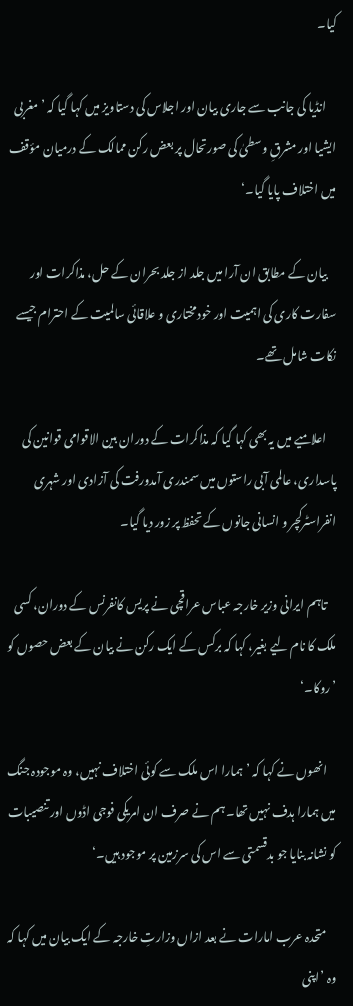کیا۔

    انڈیا کی جانب سے جاری بیان اور اجلاس کی دستاویز میں کہا گیا کہ ’مغربی ایشیا اور مشرقِ وسطیٰ کی صورتحال پر بعض رکن ممالک کے درمیان مؤقف میں اختلاف پایا گیا۔‘

    بیان کے مطابق ان آرا میں جلد از جلد بحران کے حل، مذاکرات اور سفارت کاری کی اہمیت اور خودمختاری و علاقائی سالمیت کے احترام جیسے نکات شامل تھے۔

    اعلامیے میں یہ بھی کہا گیا کہ مذاکرات کے دوران بین الاقوامی قوانین کی پاسداری، عالمی آبی راستوں میں سمندری آمدورفت کی آزادی اور شہری انفراسٹرکچر و انسانی جانوں کے تحفظ پر زور دیا گیا۔

    تاہم ایرانی وزیر خارجہ عباس عراقچی نے پریس کانفرنس کے دوران، کسی ملک کا نام لیے بغیر، کہا کہ برکس کے ایک رکن نے بیان کے بعض حصوں کو ’روکا۔‘

    انھوں نے کہا کہ ’ہمارا اس ملک سے کوئی اختلاف نہیں، وہ موجودہ جنگ میں ہمارا ہدف نہیں تھا۔ ہم نے صرف ان امریکی فوجی اڈوں اور تنصیبات کو نشانہ بنایا جو بدقسمتی سے اس کی سرزمین پر موجود ہیں۔‘

    متحدہ عرب امارات نے بعد ازاں وزارتِ خارجہ کے ایک بیان میں کہا کہ وہ ’اپنی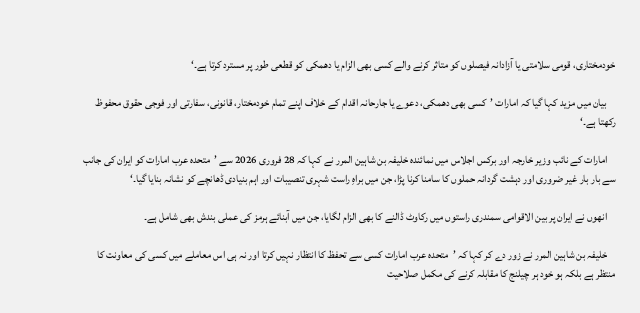خودمختاری، قومی سلامتی یا آزادانہ فیصلوں کو متاثر کرنے والے کسی بھی الزام یا دھمکی کو قطعی طور پر مسترد کرتا ہے۔‘

    بیان میں مزید کہا گیا کہ امارات ’کسی بھی دھمکی، دعوے یا جارحانہ اقدام کے خلاف اپنے تمام خودمختار، قانونی، سفارتی اور فوجی حقوق محفوظ رکھتا ہے۔‘

    امارات کے نائب وزیر خارجہ اور برکس اجلاس میں نمائندہ خلیفہ بن شاہین المرر نے کہا کہ 28 فروری 2026 سے ’متحدہ عرب امارات کو ایران کی جانب سے بار بار غیر ضروری اور دہشت گردانہ حملوں کا سامنا کرنا پڑا، جن میں براہِ راست شہری تنصیبات اور اہم بنیادی ڈھانچے کو نشانہ بنایا گیا۔‘

    انھوں نے ایران پر بین الاقوامی سمندری راستوں میں رکاوٹ ڈالنے کا بھی الزام لگایا، جن میں آبنائے ہرمز کی عملی بندش بھی شامل ہے۔

    خلیفہ بن شاہین المرر نے زور دے کر کہا کہ ’متحدہ عرب امارات کسی سے تحفظ کا انتظار نہیں کرتا اور نہ ہی اس معاملے میں کسی کی معاونت کا منتظر ہے بلکہ ہو خود ہر چیلنج کا مقابلہ کرنے کی مکمل صلاحیت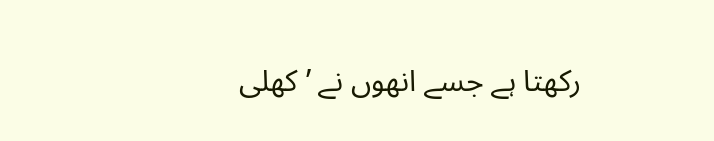رکھتا ہے جسے انھوں نے ’کھلی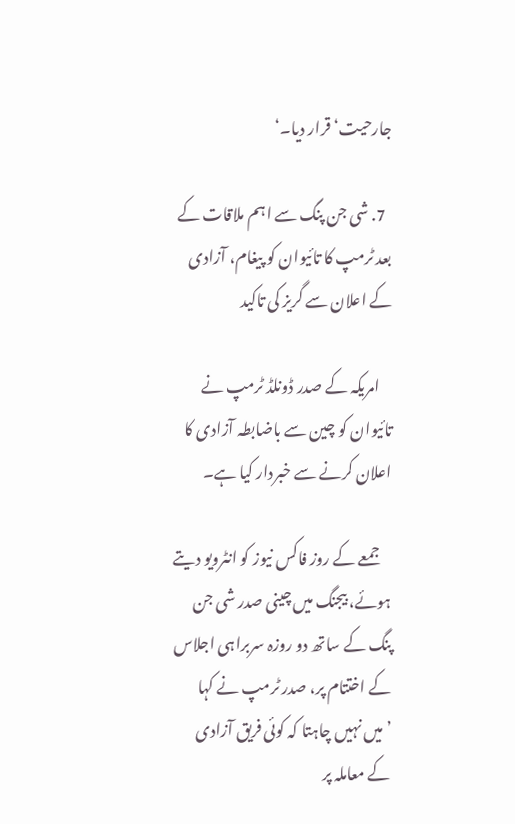جارحیت‘ قرار دیا۔‘

  7. شی جن پنگ سے اہم ملاقات کے بعد ٹرمپ کا تائیوان کو پیغام، آزادی کے اعلان سے گریز کی تاکید

    امریکہ کے صدر ڈونلڈ ٹرمپ نے تائیوان کو چین سے باضابطہ آزادی کا اعلان کرنے سے خبردار کیا ہے۔

    جمعے کے روز فاکس نیوز کو انٹرویو دیتے ہوئے، بیجنگ میں چینی صدر شی جن پنگ کے ساتھ دو روزہ سربراہی اجلاس کے اختتام پر، صدر ٹرمپ نے کہا ’میں نہیں چاہتا کہ کوئی فریق آزادی کے معاملہ پر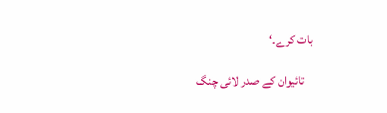بات کرے۔‘

    تائیوان کے صدر لائی چنگ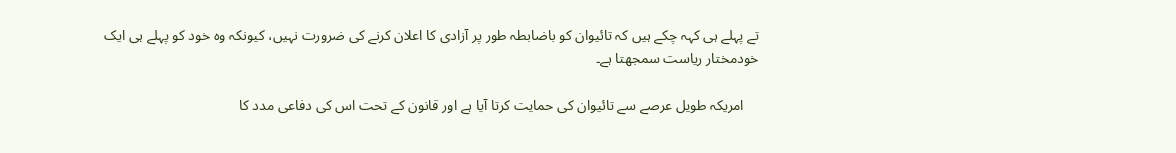تے پہلے ہی کہہ چکے ہیں کہ تائیوان کو باضابطہ طور پر آزادی کا اعلان کرنے کی ضرورت نہیں، کیونکہ وہ خود کو پہلے ہی ایک خودمختار ریاست سمجھتا ہے۔

    امریکہ طویل عرصے سے تائیوان کی حمایت کرتا آیا ہے اور قانون کے تحت اس کی دفاعی مدد کا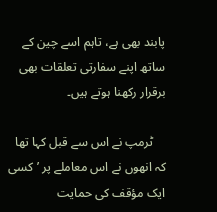پابند بھی ہے، تاہم اسے چین کے ساتھ اپنے سفارتی تعلقات بھی برقرار رکھنا ہوتے ہیں۔

    ٹرمپ نے اس سے قبل کہا تھا کہ انھوں نے اس معاملے پر ’کسی ایک مؤقف کی حمایت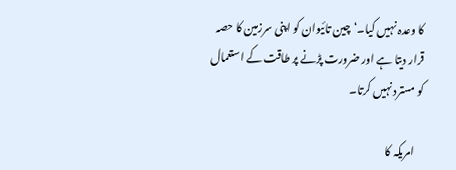کا وعدہ نہیں کیا۔‘ چین تائیوان کو اپنی سرزمین کا حصہ قرار دیتا ہے اور ضرورت پڑنے پر طاقت کے استعمال کو مسترد نہیں کرتا۔

    امریکہ کا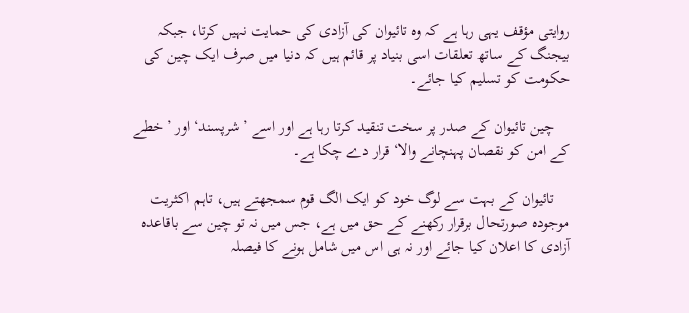روایتی مؤقف یہی رہا ہے کہ وہ تائیوان کی آزادی کی حمایت نہیں کرتا، جبکہ بیجنگ کے ساتھ تعلقات اسی بنیاد پر قائم ہیں کہ دنیا میں صرف ایک چین کی حکومت کو تسلیم کیا جائے۔

    چین تائیوان کے صدر پر سخت تنقید کرتا رہا ہے اور اسے ’شرپسند‘ اور ’خطے کے امن کو نقصان پہنچانے والا‘ قرار دے چکا ہے۔

    تائیوان کے بہت سے لوگ خود کو ایک الگ قوم سمجھتے ہیں، تاہم اکثریت موجودہ صورتحال برقرار رکھنے کے حق میں ہے، جس میں نہ تو چین سے باقاعدہ آزادی کا اعلان کیا جائے اور نہ ہی اس میں شامل ہونے کا فیصلہ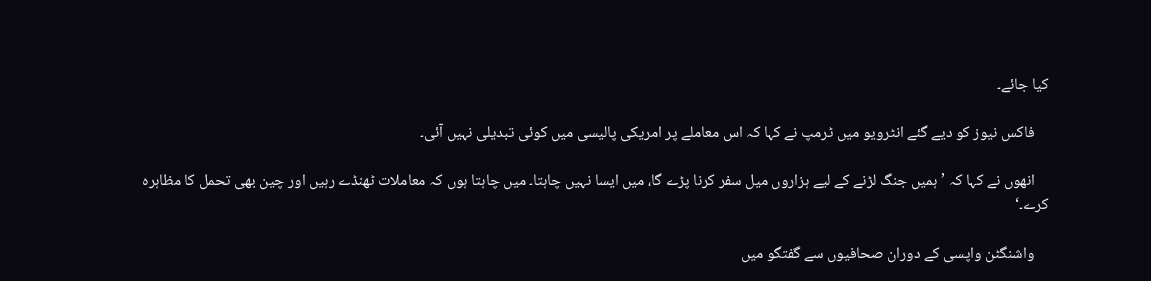کیا جائے۔

    فاکس نیوز کو دیے گئے انٹرویو میں ٹرمپ نے کہا کہ اس معاملے پر امریکی پالیسی میں کوئی تبدیلی نہیں آئی۔

    انھوں نے کہا کہ ’ہمیں جنگ لڑنے کے لیے ہزاروں میل سفر کرنا پڑے گا، میں ایسا نہیں چاہتا۔ میں چاہتا ہوں کہ معاملات ٹھنڈے رہیں اور چین بھی تحمل کا مظاہرہ کرے۔‘

    واشنگٹن واپسی کے دوران صحافیوں سے گفتگو میں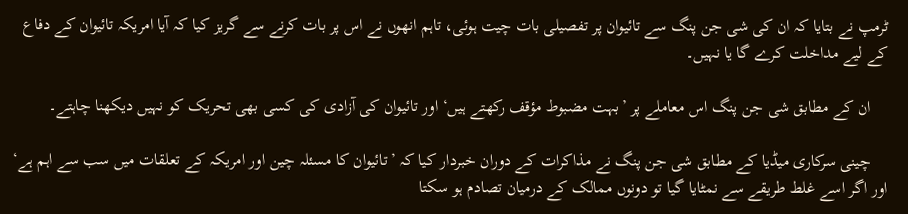ٹرمپ نے بتایا کہ ان کی شی جن پنگ سے تائیوان پر تفصیلی بات چیت ہوئی، تاہم انھوں نے اس پر بات کرنے سے گریز کیا کہ آیا امریکہ تائیوان کے دفاع کے لیے مداخلت کرے گا یا نہیں۔

    ان کے مطابق شی جن پنگ اس معاملے پر ’بہت مضبوط مؤقف رکھتے ہیں‘ اور تائیوان کی آزادی کی کسی بھی تحریک کو نہیں دیکھنا چاہتے۔

    چینی سرکاری میڈیا کے مطابق شی جن پنگ نے مذاکرات کے دوران خبردار کیا کہ ’تائیوان کا مسئلہ چین اور امریکہ کے تعلقات میں سب سے اہم ہے‘ اور اگر اسے غلط طریقے سے نمٹایا گیا تو دونوں ممالک کے درمیان تصادم ہو سکتا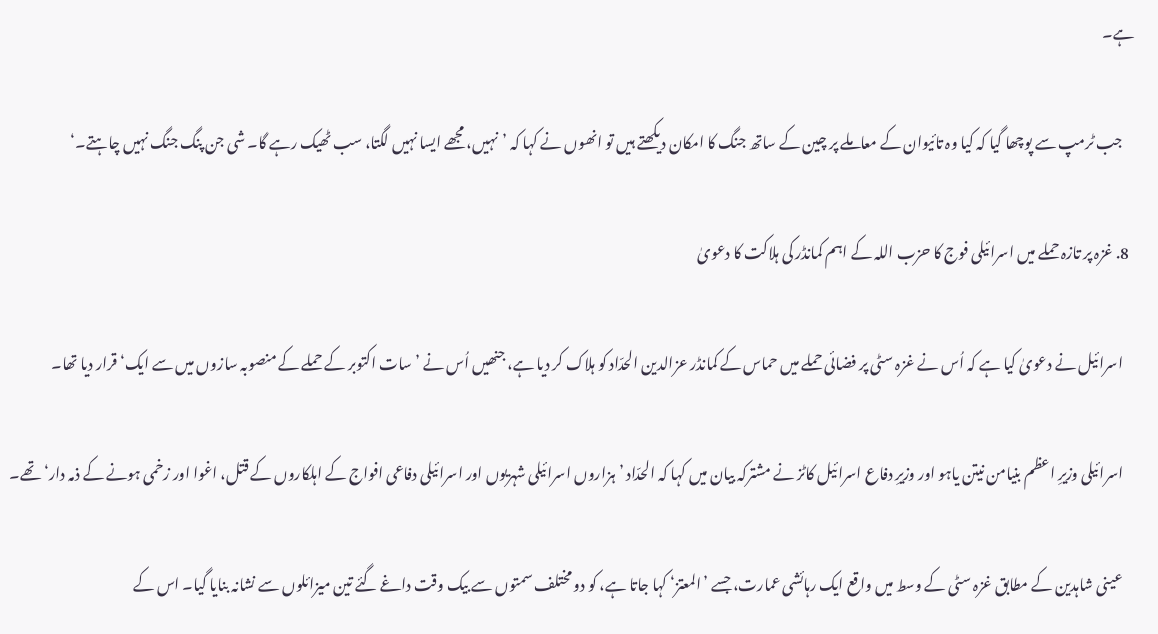ہے۔

    جب ٹرمپ سے پوچھا گیا کہ کیا وہ تائیوان کے معاملے پر چین کے ساتھ جنگ کا امکان دیکھتے ہیں تو انھوں نے کہا کہ ’نہیں، مجھے ایسا نہیں لگتا، سب ٹھیک رہے گا۔ شی جن پنگ جنگ نہیں چاہتے۔‘

  8. غزہ پر تازہ حملے میں اسرائیلی فوج کا حزب اللہ کے اہم کمانڈر کی ہلاکت کا دعویٰ

    اسرائیل نے دعویٰ کیا ہے کہ اُس نے غزہ سٹی پر فضائی حملے میں حماس کے کمانڈر عزالدین الحدّاد کو ہلاک کر دیا ہے، جنھیں اُس نے ’سات اکتوبر کے حملے کے منصوبہ سازوں میں سے ایک‘ قرار دیا تھا۔

    اسرائیلی وزیرِ اعظم بنیامن نیتن یاہو اور وزیرِ دفاع اسرائیل کاٹز نے مشترکہ بیان میں کہا کہ الحدّاد ’ہزاروں اسرائیلی شہریوں اور اسرائیلی دفاعی افواج کے اہلکاروں کے قتل، اغوا اور زخمی ہونے کے ذمہ دار‘ تھے۔

    عینی شاہدین کے مطابق غزہ سٹی کے وسط میں واقع ایک رہائشی عمارت، جسے ’المعتز‘ کہا جاتا ہے، کو دو مختلف سمتوں سے بیک وقت داغے گئے تین میزائلوں سے نشانہ بنایا گیا۔ اس کے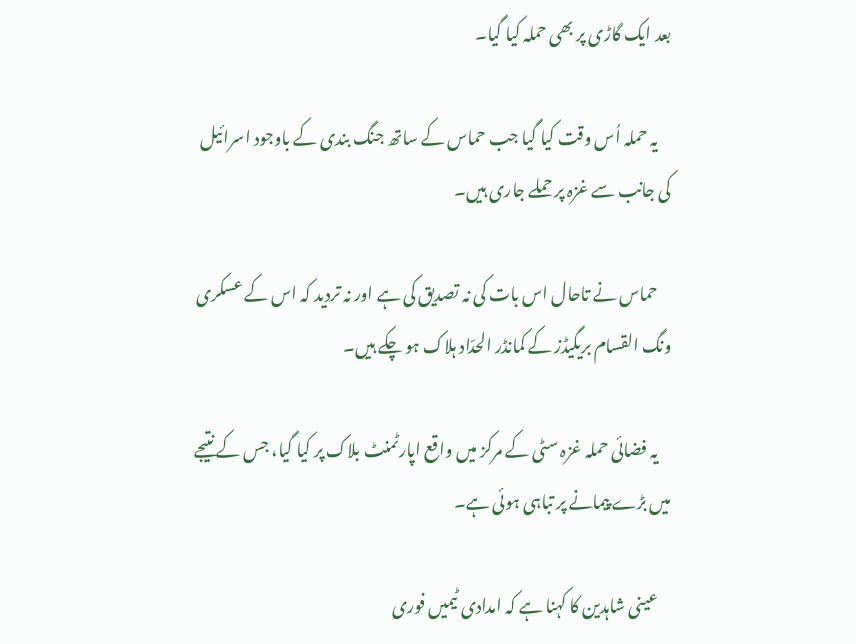بعد ایک گاڑی پر بھی حملہ کیا گیا۔

    یہ حملہ اُس وقت کیا گیا جب حماس کے ساتھ جنگ بندی کے باوجود اسرائیل کی جانب سے غزہ پر حملے جاری ہیں۔

    حماس نے تاحال اس بات کی نہ تصدیق کی ہے اور نہ تردید کہ اس کے عسکری ونگ القسام بریگیڈز کے کمانڈر الحدّاد ہلاک ہو چکے ہیں۔

    یہ فضائی حملہ غزہ سٹی کے مرکز میں واقع اپارٹمنٹ بلاک پر کیا گیا، جس کے نتیجے میں بڑے پیمانے پر تباہی ہوئی ہے۔

    عینی شاہدین کا کہنا ہے کہ امدادی ٹیمیں فوری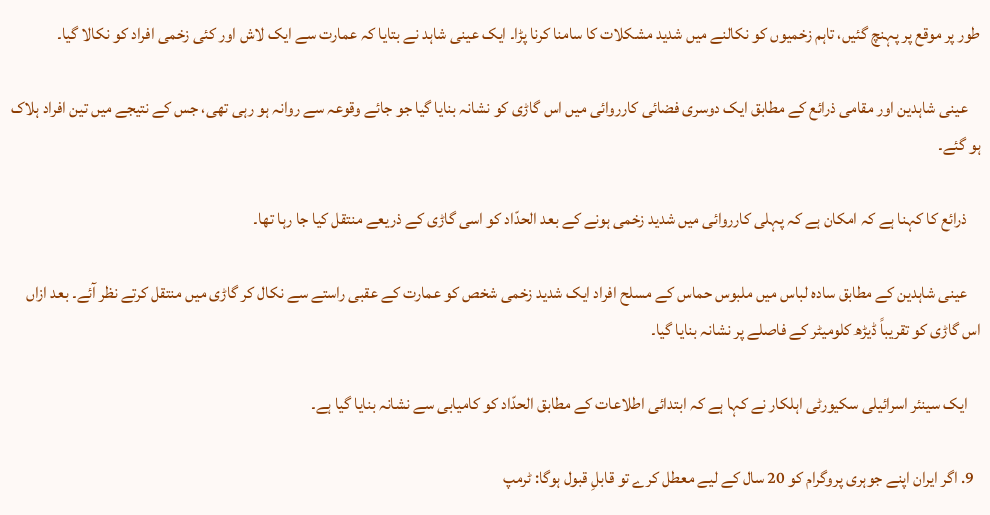طور پر موقع پر پہنچ گئیں، تاہم زخمیوں کو نکالنے میں شدید مشکلات کا سامنا کرنا پڑا۔ ایک عینی شاہد نے بتایا کہ عمارت سے ایک لاش اور کئی زخمی افراد کو نکالا گیا۔

    عینی شاہدین اور مقامی ذرائع کے مطابق ایک دوسری فضائی کارروائی میں اس گاڑی کو نشانہ بنایا گیا جو جائے وقوعہ سے روانہ ہو رہی تھی، جس کے نتیجے میں تین افراد ہلاک ہو گئے۔

    ذرائع کا کہنا ہے کہ امکان ہے کہ پہلی کارروائی میں شدید زخمی ہونے کے بعد الحدّاد کو اسی گاڑی کے ذریعے منتقل کیا جا رہا تھا۔

    عینی شاہدین کے مطابق سادہ لباس میں ملبوس حماس کے مسلح افراد ایک شدید زخمی شخص کو عمارت کے عقبی راستے سے نکال کر گاڑی میں منتقل کرتے نظر آئے۔ بعد ازاں اس گاڑی کو تقریباً ڈیڑھ کلومیٹر کے فاصلے پر نشانہ بنایا گیا۔

    ایک سینئر اسرائیلی سکیورٹی اہلکار نے کہا ہے کہ ابتدائی اطلاعات کے مطابق الحدّاد کو کامیابی سے نشانہ بنایا گیا ہے۔

  9. اگر ایران اپنے جوہری پروگرام کو 20 سال کے لیے معطل کرے تو قابلِ قبول ہوگا: ٹرمپ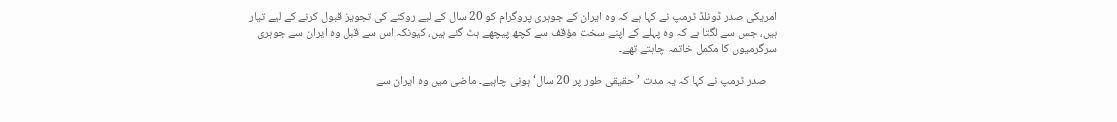امریکی صدر ڈونلڈ ٹرمپ نے کہا ہے کہ وہ ایران کے جوہری پروگرام کو 20 سال کے لیے روکنے کی تجویز قبول کرنے کے لیے تیار ہیں، جس سے لگتا ہے کہ وہ پہلے کے اپنے سخت مؤقف سے کچھ پیچھے ہٹ گئے ہیں، کیونکہ اس سے قبل وہ ایران سے جوہری سرگرمیوں کا مکمل خاتمہ چاہتے تھے۔

    صدر ٹرمپ نے کہا کہ یہ مدت ’حقیقی طور پر 20 سال‘ ہونی چاہیے۔ ماضی میں وہ ایران سے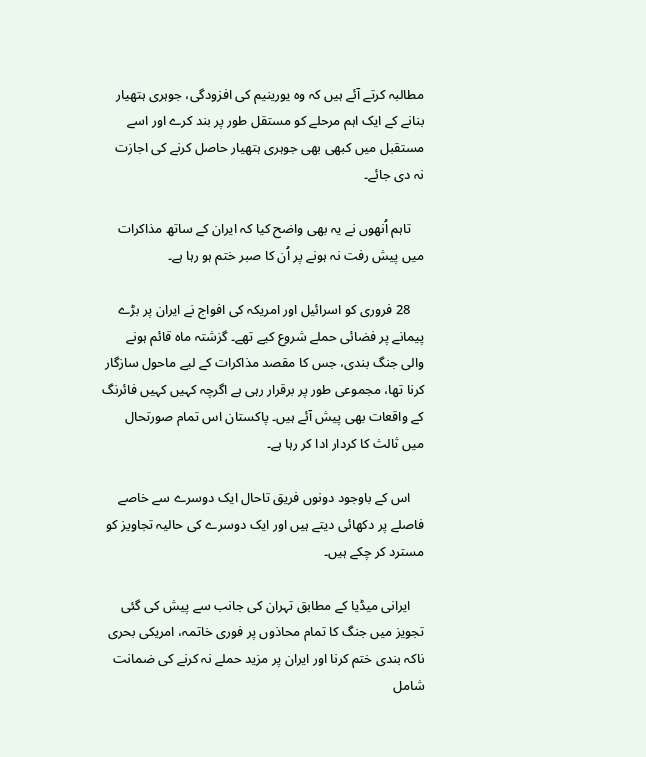مطالبہ کرتے آئے ہیں کہ وہ یورینیم کی افزودگی، جوہری ہتھیار بنانے کے ایک اہم مرحلے کو مستقل طور پر بند کرے اور اسے مستقبل میں کبھی بھی جوہری ہتھیار حاصل کرنے کی اجازت نہ دی جائے۔

    تاہم اُنھوں نے یہ بھی واضح کیا کہ ایران کے ساتھ مذاکرات میں پیش رفت نہ ہونے پر اُن کا صبر ختم ہو رہا ہے۔

    28 فروری کو اسرائیل اور امریکہ کی افواج نے ایران پر بڑے پیمانے پر فضائی حملے شروع کیے تھے۔ گزشتہ ماہ قائم ہونے والی جنگ بندی، جس کا مقصد مذاکرات کے لیے ماحول سازگار کرنا تھا، مجموعی طور پر برقرار رہی ہے اگرچہ کہیں کہیں فائرنگ کے واقعات بھی پیش آئے ہیں۔ پاکستان اس تمام صورتحال میں ثالث کا کردار ادا کر رہا ہے۔

    اس کے باوجود دونوں فریق تاحال ایک دوسرے سے خاصے فاصلے پر دکھائی دیتے ہیں اور ایک دوسرے کی حالیہ تجاویز کو مسترد کر چکے ہیں۔

    ایرانی میڈیا کے مطابق تہران کی جانب سے پیش کی گئی تجویز میں جنگ کا تمام محاذوں پر فوری خاتمہ، امریکی بحری ناکہ بندی ختم کرنا اور ایران پر مزید حملے نہ کرنے کی ضمانت شامل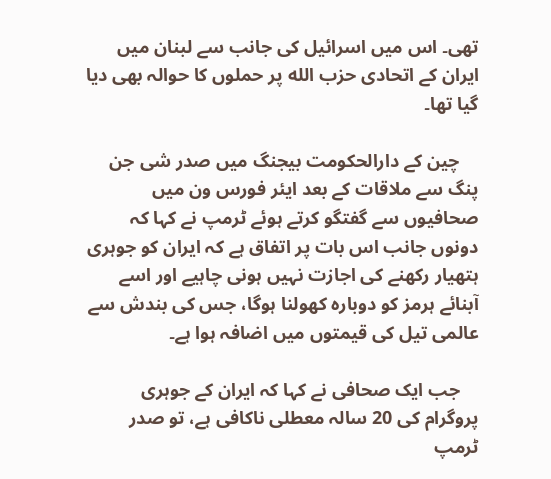تھی۔ اس میں اسرائیل کی جانب سے لبنان میں ایران کے اتحادی حزب الله پر حملوں کا حوالہ بھی دیا گیا تھا۔

    چین کے دارالحکومت بیجنگ میں صدر شی جن پنگ سے ملاقات کے بعد ایئر فورس ون میں صحافیوں سے گفتگو کرتے ہوئے ٹرمپ نے کہا کہ دونوں جانب اس بات پر اتفاق ہے کہ ایران کو جوہری ہتھیار رکھنے کی اجازت نہیں ہونی چاہیے اور اسے آبنائے ہرمز کو دوبارہ کھولنا ہوگا، جس کی بندش سے عالمی تیل کی قیمتوں میں اضافہ ہوا ہے۔

    جب ایک صحافی نے کہا کہ ایران کے جوہری پروگرام کی 20 سالہ معطلی ناکافی ہے، تو صدر ٹرمپ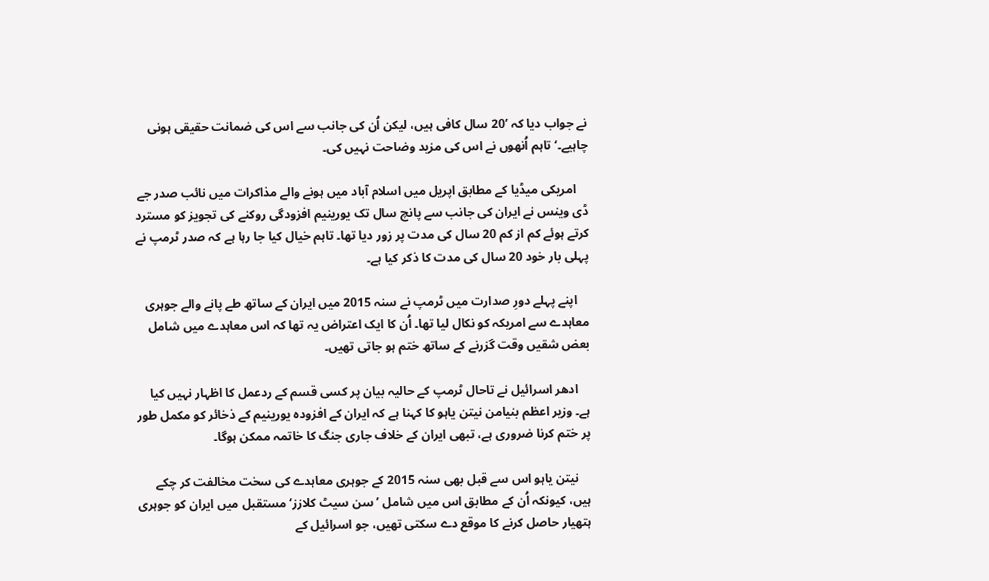نے جواب دیا کہ ’20 سال کافی ہیں، لیکن اُن کی جانب سے اس کی ضمانت حقیقی ہونی چاہیے۔‘ تاہم اُنھوں نے اس کی مزید وضاحت نہیں کی۔

    امریکی میڈیا کے مطابق اپریل میں اسلام آباد میں ہونے والے مذاکرات میں نائب صدر جے ڈی وینس نے ایران کی جانب سے پانچ سال تک یورینیم افزودگی روکنے کی تجویز کو مسترد کرتے ہوئے کم از کم 20 سال کی مدت پر زور دیا تھا۔ تاہم خیال کیا جا رہا ہے کہ صدر ٹرمپ نے پہلی بار خود 20 سال کی مدت کا ذکر کیا ہے۔

    اپنے پہلے دورِ صدارت میں ٹرمپ نے سنہ 2015 میں ایران کے ساتھ طے پانے والے جوہری معاہدے سے امریکہ کو نکال لیا تھا۔ اُن کا ایک اعتراض یہ تھا کہ اس معاہدے میں شامل بعض شقیں وقت گزرنے کے ساتھ ختم ہو جاتی تھیں۔

    ادھر اسرائیل نے تاحال ٹرمپ کے حالیہ بیان پر کسی قسم کے ردعمل کا اظہار نہیں کیا ہے۔ وزیر اعظم بنیامن نیتن یاہو کا کہنا ہے کہ ایران کے افزودہ یورینیم کے ذخائر کو مکمل طور پر ختم کرنا ضروری ہے، تبھی ایران کے خلاف جاری جنگ کا خاتمہ ممکن ہوگا۔

    نیتن یاہو اس سے قبل بھی سنہ 2015 کے جوہری معاہدے کی سخت مخالفت کر چکے ہیں، کیونکہ اُن کے مطابق اس میں شامل ’سن سیٹ کلازز‘ مستقبل میں ایران کو جوہری ہتھیار حاصل کرنے کا موقع دے سکتی تھیں، جو اسرائیل کے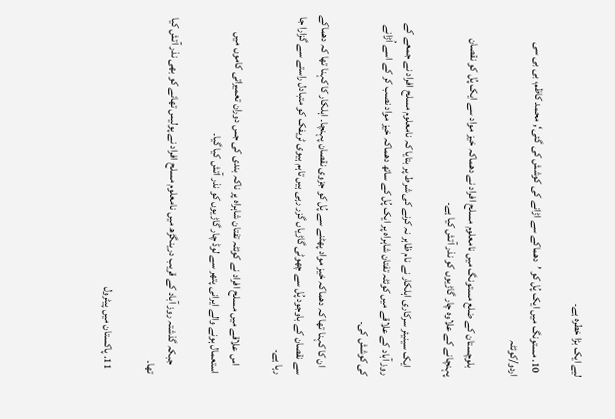لیے ایک بڑا خطرہ ہے۔

  10. مستونگ میں ایک پُل کو ’دھماکے سے اڑانے کی کوشش کی گئی‘, محمد کاظم، بی بی سی اردو/کوئٹہ

    بلوچستان کے ضلع مستونگ میں نامعلوم مسلح افراد نے دھماکہ خیز مواد سے ایک پُل کو نقصان پہنچانے کے علاوہ چار گاڑیوں کو نذر آتش کیا ہے۔

    ایک سینیئر سرکاری اہلکار نے نام ظاہر نہ کرنے کی شرط پر بتایا کہ نامعلوم مسلح افراد نے جمعے کے روز آباد کے علاقے میں کوئٹہ تفتان شاہراہ پر ایک پُل کے ساتھ دھماکہ خیز مواد نصب کر کے اسے اُڑانے کی کوشش کی۔

    ان کا کہنا تھا کہ دھماکہ خیز مواد پھٹنے سے پُل کو جزوی نقصان پہنچا۔ اہلکار کا کہنا تھا کہ دھماکے سے نقصان کے باوجود پُل سے چھوٹی گاڑیاں گزر رہی ہیں تاہم ہیوی ٹریفک کو متبادل راستے سے گزارا جا رہا ہے۔

    اس علاقے میں مسلح افراد نے کوئٹہ تفتان شاہراہ پر ناکہ بندی کی جس دوران تعمیراتی کاموں میں استعمال ہونے والے ایرانی پتھر سے لوڈ چار گاڑیوں کو نذر آتش کیا گیا۔

    جبکہ گذشتہ روز آباد کے قریب درینگڑھ میں نامعلوم مسلح افراد نے پولیس تھانے کو بھی نذر آتش کیا تھا۔

  11. پاکستان میں پیٹرول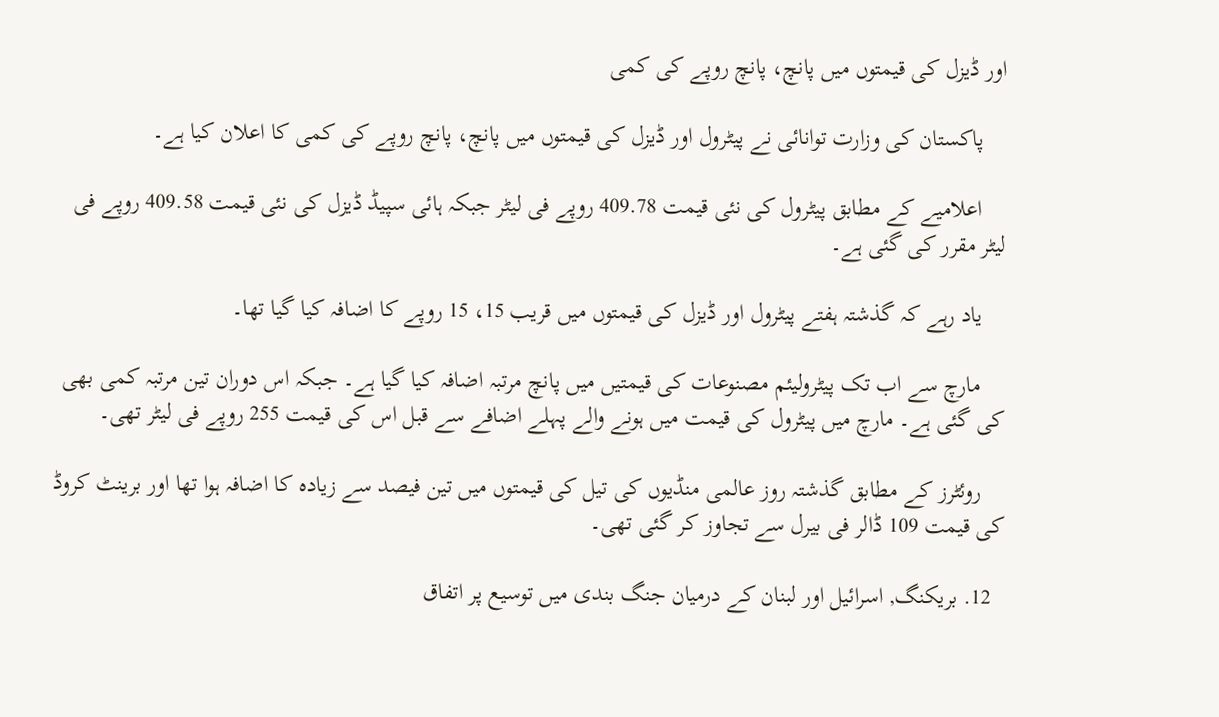اور ڈیزل کی قیمتوں میں پانچ، پانچ روپے کی کمی

    پاکستان کی وزارت توانائی نے پیٹرول اور ڈیزل کی قیمتوں میں پانچ، پانچ روپے کی کمی کا اعلان کیا ہے۔

    اعلامیے کے مطابق پیٹرول کی نئی قیمت 409.78 روپے فی لیٹر جبکہ ہائی سپیڈ ڈیزل کی نئی قیمت 409.58 روپے فی لیٹر مقرر کی گئی ہے۔

    یاد رہے کہ گذشتہ ہفتے پیٹرول اور ڈیزل کی قیمتوں میں قریب 15، 15 روپے کا اضافہ کیا گیا تھا۔

    مارچ سے اب تک پیٹرولیئم مصنوعات کی قیمتیں میں پانچ مرتبہ اضافہ کیا گیا ہے۔ جبکہ اس دوران تین مرتبہ کمی بھی کی گئی ہے۔ مارچ میں پیٹرول کی قیمت میں ہونے والے پہلے اضافے سے قبل اس کی قیمت 255 روپے فی لیٹر تھی۔

    روئٹرز کے مطابق گذشتہ روز عالمی منڈیوں کی تیل کی قیمتوں میں تین فیصد سے زیادہ کا اضافہ ہوا تھا اور برینٹ کروڈ کی قیمت 109 ڈالر فی بیرل سے تجاوز کر گئی تھی۔

  12. بریکنگ, اسرائیل اور لبنان کے درمیان جنگ بندی میں توسیع پر اتفاق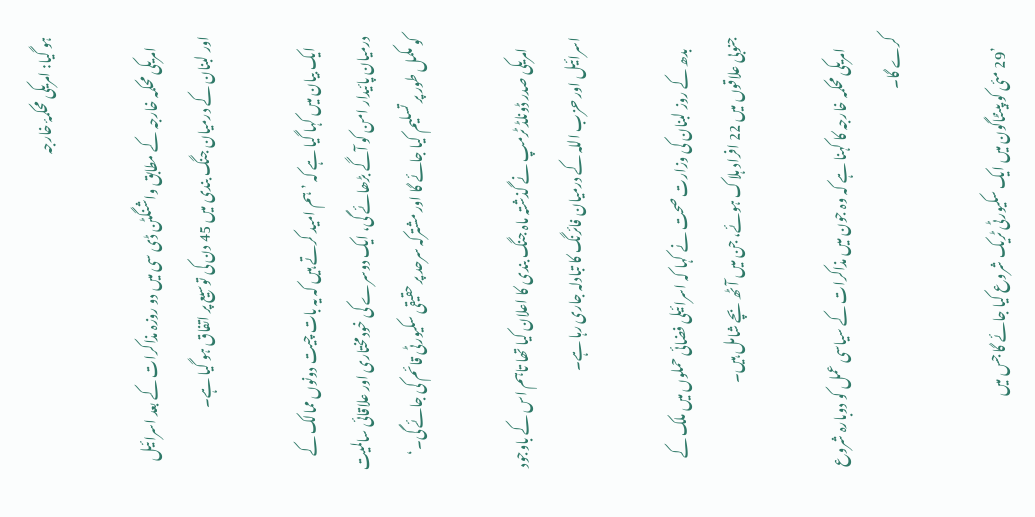ہو گیا: امریکی محکمۂ خارجہ

    امریکی محکمہ خارجہ کے مطابق واشنگٹن ڈی سی میں دو روزہ مذاکرات کے بعد اسرائیل اور لبنان کے درمیان جنگ بندی میں 45 دن کی توسیع پر اتفاق ہو گیا ہے۔

    ایک بیان میں کہا گیا ہے کہ ’ہم امید کرتے ہیں کہ یہ بات چیت دونوں ممالک کے درمیان پائیدار امن کو آگے بڑھائے گی، ایک دوسرے کی خودمختاری اور علاقائی سالمیت کو مکمل طور پر تسلیم کیا جائے گا اور مشترکہ سرحد پر حقیقی سکیورٹی قائم کی جائے گی۔‘

    امریکی صدر ڈونلڈ ٹرمپ نے گذشتہ ماہ جنگ بندی کا اعلان کیا تھا تاہم اس کے باوجود اسرائیل اور حزب اللہ کے درمیان فائرنگ کا تبادلہ جاری رہا ہے۔

    بدھ کے روز لبنان کی وزارت صحت نے کہا کہ اسرائیلی فضائی حملوں میں ملک کے جنوبی علاقوں میں 22 افراد ہلاک ہوئے، جن میں آٹھ بچے شامل ہیں۔

    امریکی محکمہ خارجہ کا کہنا ہے کہ وہ جون میں مذاکرات کے سیاسی عمل کو دوبارہ شروع کرے گا۔

    ’29 مئی کو پینٹاگون میں ایک سکیورٹی ٹریک شروع کیا جائے گا جس میں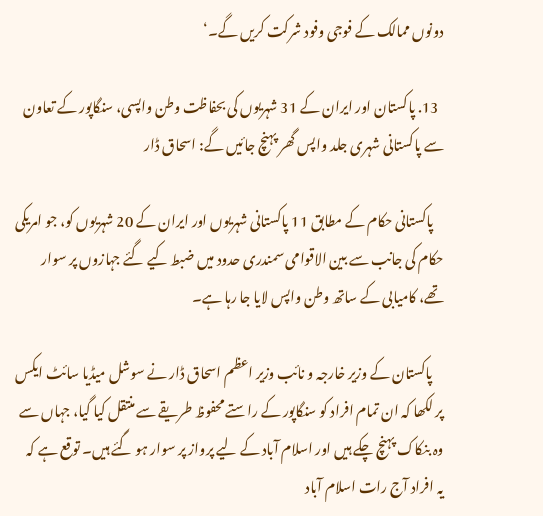دونوں ممالک کے فوجی وفود شرکت کریں گے۔‘

  13. پاکستان اور ایران کے 31 شہریوں کی بحفاظت وطن واپسی، سنگاپور کے تعاون سے پاکستانی شہری جلد واپس گھر پہنچ جائیں گے: اسحاق ڈار

    پاکستانی حکام کے مطابق 11 پاکستانی شہریوں اور ایران کے 20 شہریوں کو، جو امریکی حکام کی جانب سے بین الاقوامی سمندری حدود میں ضبط کیے گئے جہازوں پر سوار تھے، کامیابی کے ساتھ وطن واپس لایا جا رہا ہے۔

    پاکستان کے وزیر خارجہ و نائب وزیر اعظم اسحاق ڈار نے سوشل میڈیا سائٹ ایکس پر لکھا کہ ان تمام افراد کو سنگاپور کے راستے محفوظ طریقے سے منتقل کیا گیا، جہاں سے وہ بنکاک پہنچ چکے ہیں اور اسلام آباد کے لیے پرواز پر سوار ہو گئے ہیں۔ توقع ہے کہ یہ افراد آج رات اسلام آباد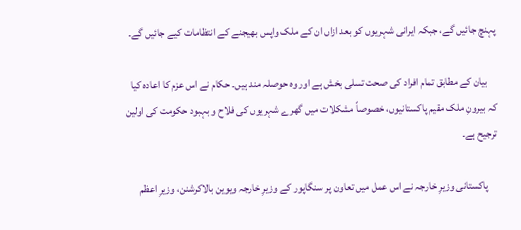پہنچ جائیں گے، جبکہ ایرانی شہریوں کو بعد ازاں ان کے ملک واپس بھیجنے کے انتظامات کیے جائیں گے۔

    بیان کے مطابق تمام افراد کی صحت تسلی بخش ہے اور وہ حوصلہ مند ہیں۔ حکام نے اس عزم کا اعادہ کیا کہ بیرونِ ملک مقیم پاکستانیوں، خصوصاً مشکلات میں گھرے شہریوں کی فلاح و بہبود حکومت کی اولین ترجیح ہے۔

    پاکستانی وزیرِ خارجہ نے اس عمل میں تعاون پر سنگاپور کے وزیرِ خارجہ ویوین بالاکرشنن، وزیرِ اعظم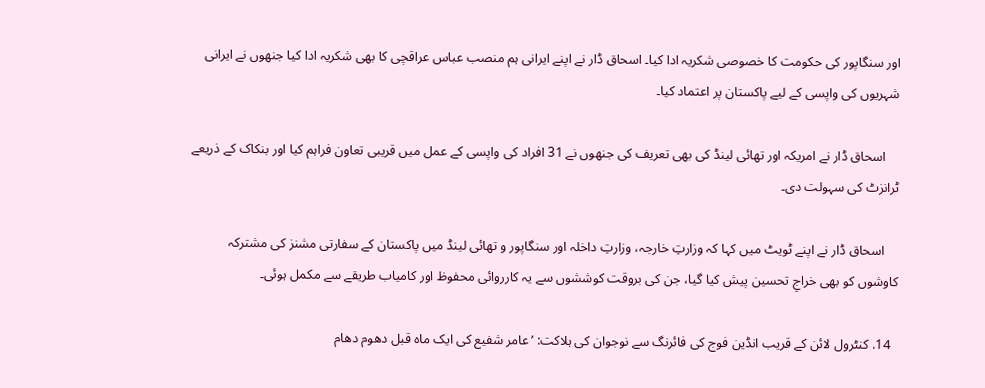اور سنگاپور کی حکومت کا خصوصی شکریہ ادا کیا۔ اسحاق ڈار نے اپنے ایرانی ہم منصب عباس عراقچی کا بھی شکریہ ادا کیا جنھوں نے ایرانی شہریوں کی واپسی کے لیے پاکستان پر اعتماد کیا۔

    اسحاق ڈار نے امریکہ اور تھائی لینڈ کی بھی تعریف کی جنھوں نے 31 افراد کی واپسی کے عمل میں قریبی تعاون فراہم کیا اور بنکاک کے ذریعے ٹرانزٹ کی سہولت دی۔

    اسحاق ڈار نے اپنے ٹویٹ میں کہا کہ وزارتِ خارجہ، وزارتِ داخلہ اور سنگاپور و تھائی لینڈ میں پاکستان کے سفارتی مشنز کی مشترکہ کاوشوں کو بھی خراجِ تحسین پیش کیا گیا، جن کی بروقت کوششوں سے یہ کارروائی محفوظ اور کامیاب طریقے سے مکمل ہوئی۔

  14. کنٹرول لائن کے قریب انڈین فوج کی فائرنگ سے نوجوان کی ہلاکت: ’عامر شفیع کی ایک ماہ قبل دھوم دھام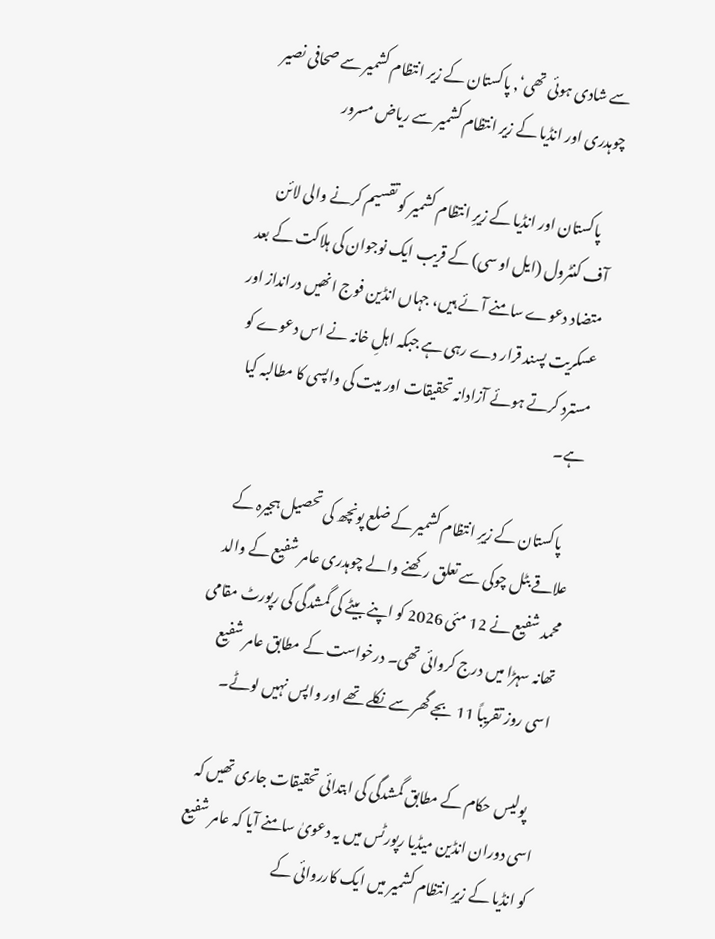سے شادی ہوئی تھی‘, پاکستان کے زیر انتظام کشمیر سے صحافی نصیر چوہدری اور انڈیا کے زیر انتظام کشمیر سے ریاض مسرور

    پاکستان اور انڈیا کے زیرِ انتظام کشمیر کو تقسیم کرنے والی لائن آف کنٹرول (ایل او سی) کے قریب ایک نوجوان کی ہلاکت کے بعد متضاد دعوے سامنے آئے ہیں، جہاں انڈین فوج انھیں درانداز اور عسکریت پسند قرار دے رہی ہے جبکہ اہلِ خانہ نے اس دعوے کو مسترد کرتے ہوئے آزادانہ تحقیقات اور میت کی واپسی کا مطالبہ کیا ہے۔

    پاکستان کے زیرِ انتظام کشمیر کے ضلع پونچھ کی تحصیل ہجیرہ کے علاقے بٹل چوکی سے تعلق رکھنے والے چوہدری عامر شفیع کے والد محمد شفیع نے 12 مئی 2026 کو اپنے بیٹے کی گمشدگی کی رپورٹ مقامی تھانہ سہڑا میں درج کروائی تھی۔ درخواست کے مطابق عامر شفیع اسی روز تقریباً 11 بجے گھر سے نکلے تھے اور واپس نہیں لوٹے۔

    پولیس حکام کے مطابق گمشدگی کی ابتدائی تحقیقات جاری تھیں کہ اسی دوران انڈین میڈیا رپورٹس میں یہ دعویٰ سامنے آیا کہ عامر شفیع کو انڈیا کے زیرِ انتظام کشمیر میں ایک کارروائی کے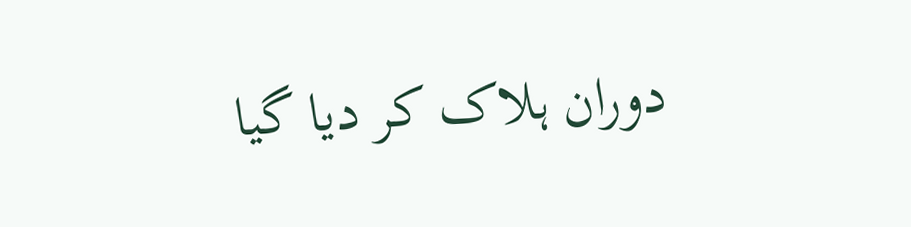دوران ہلاک کر دیا گیا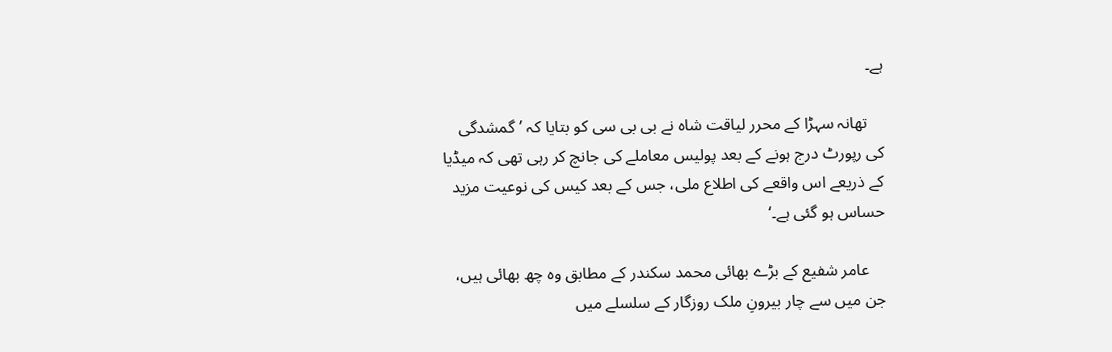ہے۔

    تھانہ سہڑا کے محرر لیاقت شاہ نے بی بی سی کو بتایا کہ ’گمشدگی کی رپورٹ درج ہونے کے بعد پولیس معاملے کی جانچ کر رہی تھی کہ میڈیا کے ذریعے اس واقعے کی اطلاع ملی، جس کے بعد کیس کی نوعیت مزید حساس ہو گئی ہے۔‘

    عامر شفیع کے بڑے بھائی محمد سکندر کے مطابق وہ چھ بھائی ہیں، جن میں سے چار بیرونِ ملک روزگار کے سلسلے میں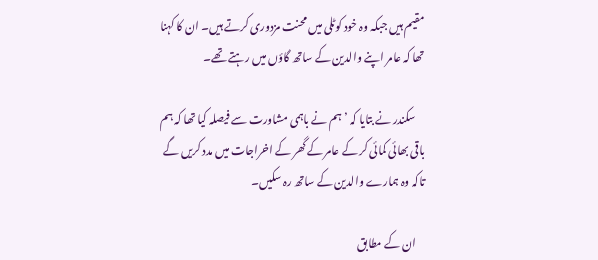مقیم ہیں جبکہ وہ خود کوٹلی میں محنت مزدوری کرتے ہیں۔ ان کا کہنا تھا کہ عامر اپنے والدین کے ساتھ گاؤں میں رہتے تھے۔

    سکندر نے بتایا کہ ’ہم نے باہمی مشاورت سے فیصلہ کیا تھا کہ ہم باقی بھائی کمائی کر کے عامر کے گھر کے اخراجات میں مدد کریں گے تاکہ وہ ہمارے والدین کے ساتھ رہ سکیں۔

    ان کے مطابق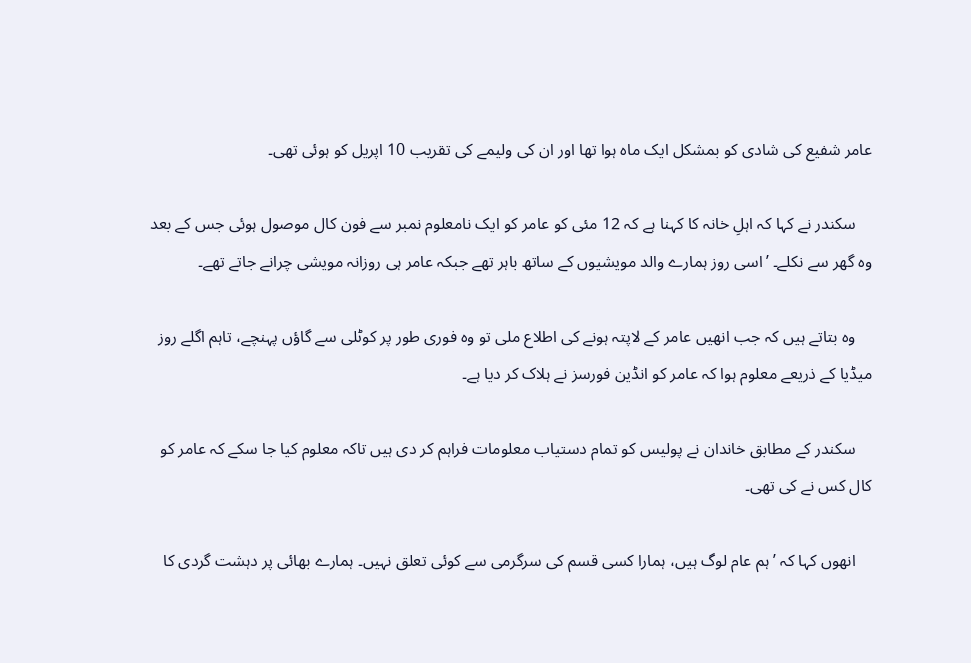عامر شفیع کی شادی کو بمشکل ایک ماہ ہوا تھا اور ان کی ولیمے کی تقریب 10 اپریل کو ہوئی تھی۔

    سکندر نے کہا کہ اہلِ خانہ کا کہنا ہے کہ 12 مئی کو عامر کو ایک نامعلوم نمبر سے فون کال موصول ہوئی جس کے بعد وہ گھر سے نکلے۔ ’اسی روز ہمارے والد مویشیوں کے ساتھ باہر تھے جبکہ عامر ہی روزانہ مویشی چرانے جاتے تھے۔

    وہ بتاتے ہیں کہ جب انھیں عامر کے لاپتہ ہونے کی اطلاع ملی تو وہ فوری طور پر کوٹلی سے گاؤں پہنچے، تاہم اگلے روز میڈیا کے ذریعے معلوم ہوا کہ عامر کو انڈین فورسز نے ہلاک کر دیا ہے۔

    سکندر کے مطابق خاندان نے پولیس کو تمام دستیاب معلومات فراہم کر دی ہیں تاکہ معلوم کیا جا سکے کہ عامر کو کال کس نے کی تھی۔

    انھوں کہا کہ ’ہم عام لوگ ہیں، ہمارا کسی قسم کی سرگرمی سے کوئی تعلق نہیں۔ ہمارے بھائی پر دہشت گردی کا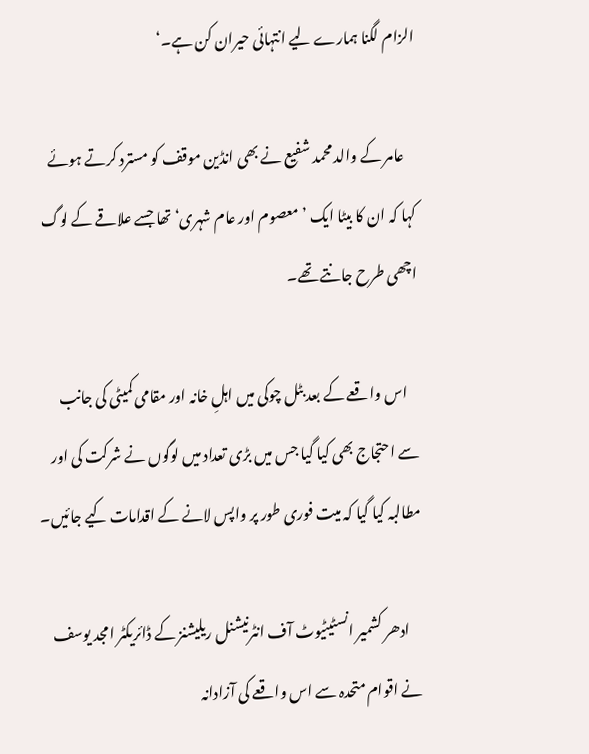الزام لگنا ہمارے لیے انتہائی حیران کن ہے۔‘

    عامر کے والد محمد شفیع نے بھی انڈین موقف کو مسترد کرتے ہوئے کہا کہ ان کا بیٹا ایک ’معصوم اور عام شہری‘ تھا جسے علاقے کے لوگ اچھی طرح جانتے تھے۔

    اس واقعے کے بعد بٹل چوکی میں اہلِ خانہ اور مقامی کمیٹی کی جانب سے احتجاج بھی کیا گیا جس میں بڑی تعداد میں لوگوں نے شرکت کی اور مطالبہ کیا گیا کہ میت فوری طور پر واپس لانے کے اقدامات کیے جائیں۔

    ادھر کشمیر انسٹیٹیوٹ آف انٹرنیشنل ریلیشنز کے ڈائریکٹر امجد یوسف نے اقوام متحدہ سے اس واقعے کی آزادانہ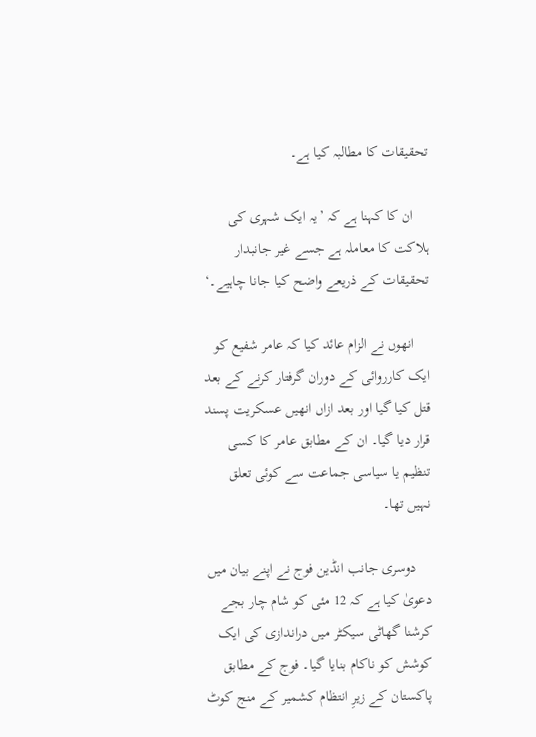تحقیقات کا مطالبہ کیا ہے۔

    ان کا کہنا ہے کہ ’یہ ایک شہری کی ہلاکت کا معاملہ ہے جسے غیر جانبدار تحقیقات کے ذریعے واضح کیا جانا چاہیے۔‘

    انھوں نے الزام عائد کیا کہ عامر شفیع کو ایک کارروائی کے دوران گرفتار کرنے کے بعد قتل کیا گیا اور بعد ازاں انھیں عسکریت پسند قرار دیا گیا۔ ان کے مطابق عامر کا کسی تنظیم یا سیاسی جماعت سے کوئی تعلق نہیں تھا۔

    دوسری جانب انڈین فوج نے اپنے بیان میں دعویٰ کیا ہے کہ 12 مئی کو شام چار بجے کرشنا گھاٹی سیکٹر میں دراندازی کی ایک کوشش کو ناکام بنایا گیا۔ فوج کے مطابق پاکستان کے زیرِ انتظام کشمیر کے منج کوٹ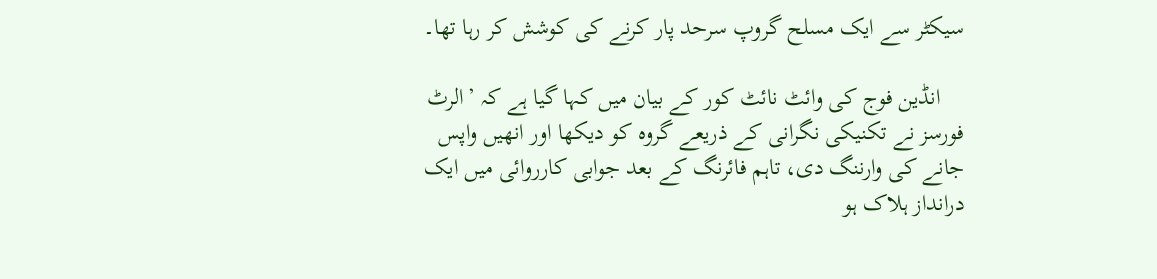سیکٹر سے ایک مسلح گروپ سرحد پار کرنے کی کوشش کر رہا تھا۔

    انڈین فوج کی وائٹ نائٹ کور کے بیان میں کہا گیا ہے کہ ’الرٹ فورسز نے تکنیکی نگرانی کے ذریعے گروہ کو دیکھا اور انھیں واپس جانے کی وارننگ دی، تاہم فائرنگ کے بعد جوابی کارروائی میں ایک درانداز ہلاک ہو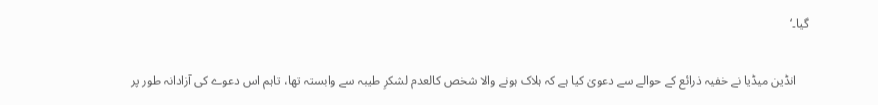گیا۔‘

    انڈین میڈیا نے خفیہ ذرائع کے حوالے سے دعویٰ کیا ہے کہ ہلاک ہونے والا شخص کالعدم لشکرِ طیبہ سے وابستہ تھا، تاہم اس دعوے کی آزادانہ طور پر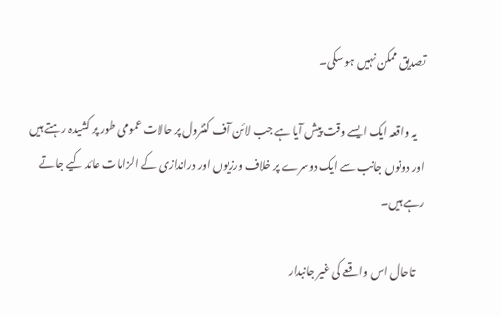تصدیق ممکن نہیں ہو سکی۔

    یہ واقعہ ایک ایسے وقت پیش آیا ہے جب لائن آف کنٹرول پر حالات عمومی طور پر کشیدہ رہتے ہیں اور دونوں جانب سے ایک دوسرے پر خلاف ورزیوں اور دراندازی کے الزامات عائد کیے جاتے رہے ہیں۔

    تاحال اس واقعے کی غیر جانبدار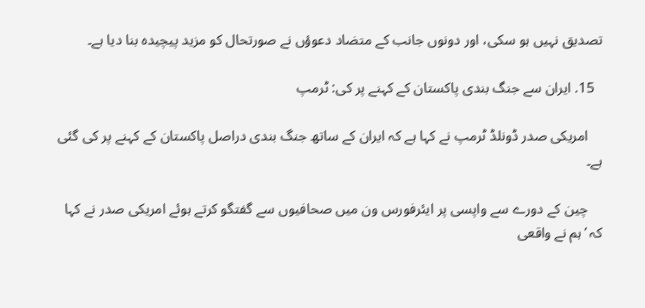تصدیق نہیں ہو سکی، اور دونوں جانب کے متضاد دعوؤں نے صورتحال کو مزید پیچیدہ بنا دیا ہے۔

  15. ایران سے جنگ بندی پاکستان کے کہنے پر کی: ٹرمپ

    امریکی صدر ڈونلڈ ٹرمپ نے کہا ہے کہ ایران کے ساتھ جنگ بندی دراصل پاکستان کے کہنے پر کی گئی ہے۔

    چین کے دورے سے واپسی پر ایئرفورس ون میں صحافیوں سے گفتگو کرتے ہوئے امریکی صدر نے کہا کہ ’ہم نے واقعی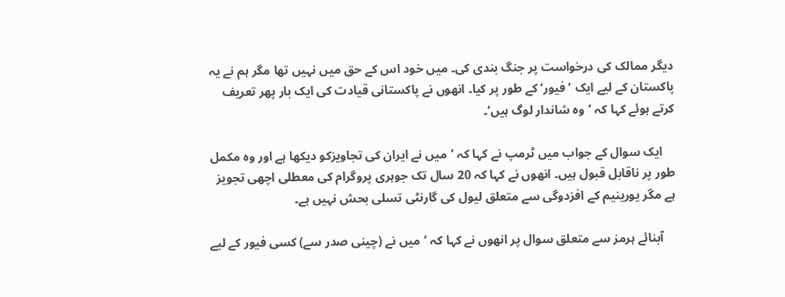دیگر ممالک کی درخواست پر جنگ بندی کی۔ میں خود اس کے حق میں نہیں تھا مگر ہم نے یہ پاکستان کے لیے ایک ’فیور‘ کے طور پر کیا۔ انھوں نے پاکستانی قیادت کی ایک بار پھر تعریف کرتے ہوئے کہا کہ ’وہ شاندار لوگ ہیں‘۔

    ایک سوال کے جواب میں ٹرمپ نے کہا کہ ’میں نے ایران کی تجاویزکو دیکھا ہے اور وہ مکمل طور پر ناقابل قبول ہیں۔ انھوں نے کہا کہ 20 سال تک جوہری پروگرام کی معطلی اچھی تجویز ہے مگر یورینیم کے افزدوگی سے متعلق لیول کی گارنٹی تسلی بحش نہیں ہے۔

    آبنائے ہرمز سے متعلق سوال پر انھوں نے کہا کہ ’میں نے (چینی صدر سے) کسی فیور کے لیے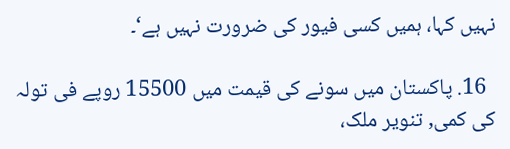نہیں کہا، ہمیں کسی فیور کی ضرورت نہیں ہے‘۔

  16. پاکستان میں سونے کی قیمت میں 15500 روپے فی تولہ کی کمی, تنویر ملک،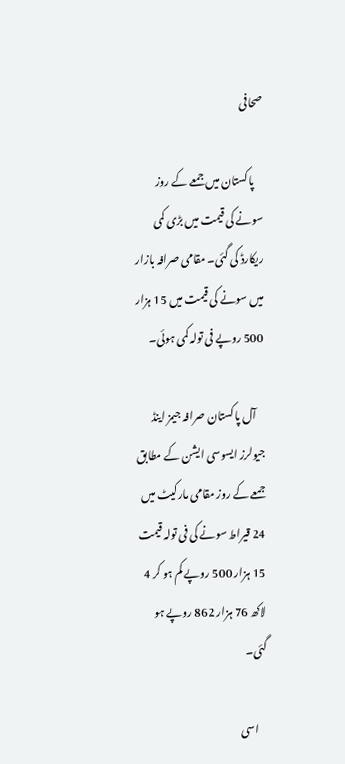صحافی

    پاکستان میں جمعے کے روز سونے کی قیمت میں بڑی کمی ریکارڈ کی گئی۔ مقامی صرافہ بازار میں سونے کی قیمت میں 15 ہزار 500 روپے فی تولہ کمی ہوئی۔

    آل پاکستان صرافہ جیمز اینڈ جیولرز ایسوسی ایشن کے مطابق جمعے کے روز مقامی مارکیٹ میں 24 قیراط سونے کی فی تولہ قیمت 15 ہزار 500 روپے کم ہو کر 4 لاکھ 76 ہزار 862 روپے ہو گئی۔

    اسی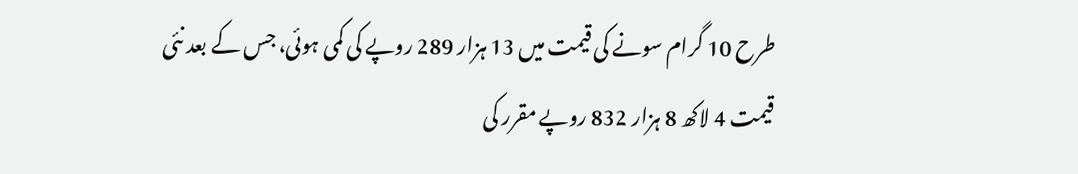طرح 10 گرام سونے کی قیمت میں 13 ہزار 289 روپے کی کمی ہوئی، جس کے بعد نئی قیمت 4 لاکھ 8 ہزار 832 روپے مقرر کی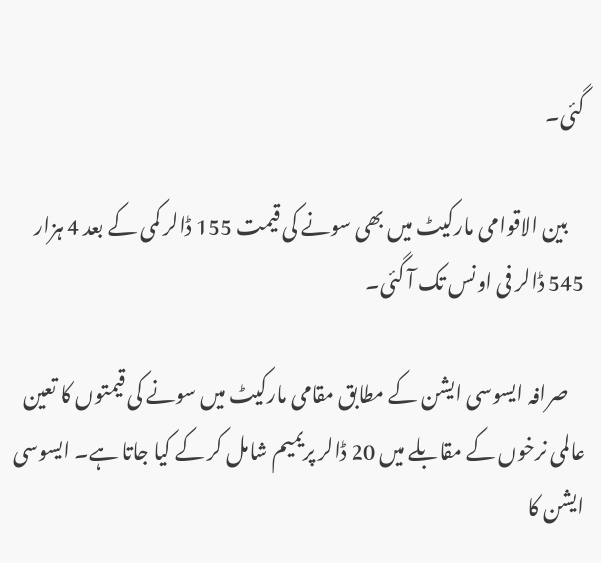گئی۔

    بین الاقوامی مارکیٹ میں بھی سونے کی قیمت 155 ڈالر کمی کے بعد 4 ہزار 545 ڈالر فی اونس تک آ گئی۔

    صرافہ ایسوسی ایشن کے مطابق مقامی مارکیٹ میں سونے کی قیمتوں کا تعین عالمی نرخوں کے مقابلے میں 20 ڈالر پریمیم شامل کر کے کیا جاتا ہے۔ ایسوسی ایشن کا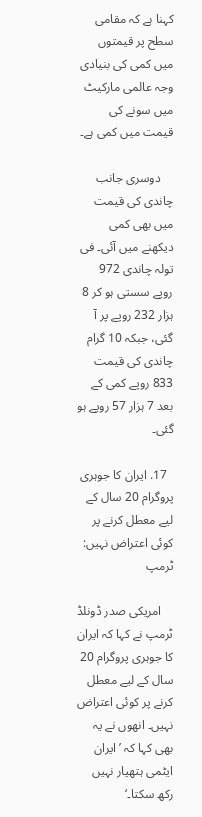کہنا ہے کہ مقامی سطح پر قیمتوں میں کمی کی بنیادی وجہ عالمی مارکیٹ میں سونے کی قیمت میں کمی ہے۔

    دوسری جانب چاندی کی قیمت میں بھی کمی دیکھنے میں آئی۔ فی تولہ چاندی 972 روپے سستی ہو کر 8 ہزار 232 روپے پر آ گئی، جبکہ 10 گرام چاندی کی قیمت 833 روپے کمی کے بعد 7 ہزار 57 روپے ہو گئی۔

  17. ایران کا جوہری پروگرام 20 سال کے لیے معطل کرنے پر کوئی اعتراض نہیں: ٹرمپ

    امریکی صدر ڈونلڈ ٹرمپ نے کہا کہ ایران کا جوہری پروگرام 20 سال کے لیے معطل کرنے پر کوئی اعتراض نہیں۔ انھوں نے یہ بھی کہا کہ ’ایران ایٹمی ہتھیار نہیں رکھ سکتا۔‘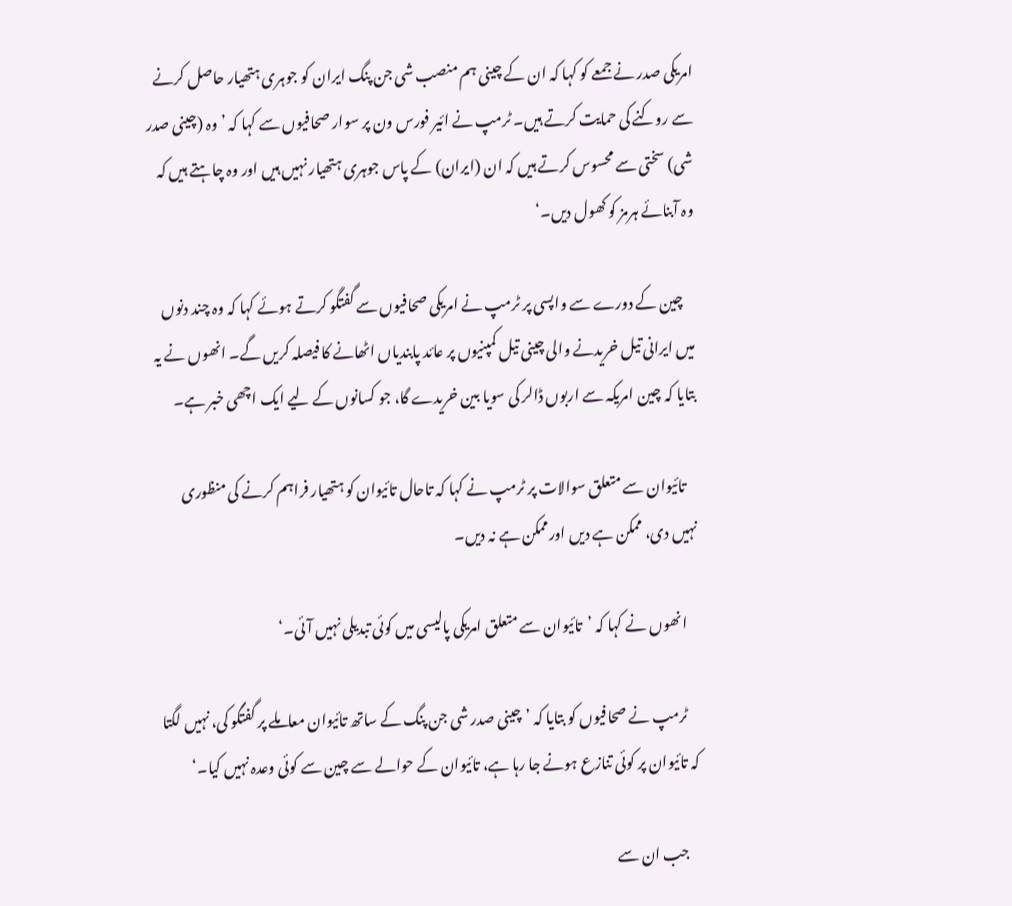امریکی صدر نے جمعے کو کہا کہ ان کے چینی ہم منصب شی جن پنگ ایران کو جوہری ہتھیار حاصل کرنے سے روکنے کی حمایت کرتے ہیں۔ ٹرمپ نے ائیر فورس ون پر سوار صحافیوں سے کہا کہ ’وہ (چینی صدر شی) سختی سے محسوس کرتے ہیں کہ ان (ایران) کے پاس جوہری ہتھیار نہیں ہیں اور وہ چاہتے ہیں کہ وہ آبنائے ہرمز کو کھول دیں۔‘

    چین کے دورے سے واپسی پر ٹرمپ نے امریکی صحافیوں سے گفتگو کرتے ہوئے کہا کہ وہ چند دنوں میں ایرانی تیل خریدنے والی چینی تیل کمپنیوں پر عائد پابندیاں اٹھانے کا فیصلہ کریں گے۔ انھوں نے یہ بتایا کہ چین امریکہ سے اربوں ڈالر کی سویا بین خریدے گا، جو کسانوں کے لیے ایک اچھی خبر ہے۔

    تائیوان سے متعلق سوالات پر ٹرمپ نے کہا کہ تاحال تائیوان کو ہتھیار فراہم کرنے کی منظوری نہیں دی، ممکن ہے دیں اورممکن ہے نہ دیں۔

    انھوں نے کہا کہ ’تائیوان سے متعلق امریکی پالیسی میں کوئی تبدیلی نہیں آئی۔‘

    ٹرمپ نے صحافیوں کو بتایا کہ ’چینی صدر شی جن پنگ کے ساتھ تائیوان معاملے پر گفتگو کی، نہیں لگتا کہ تائیوان پر کوئی تنازع ہونے جا رہا ہے، تائیوان کے حوالے سے چین سے کوئی وعدہ نہیں کیا۔‘

    جب ان سے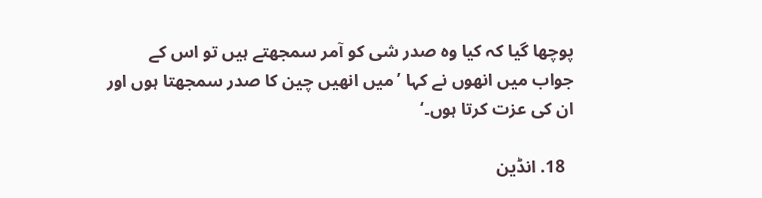پوچھا گیا کہ کیا وہ صدر شی کو آمر سمجھتے ہیں تو اس کے جواب میں انھوں نے کہا ’میں انھیں چین کا صدر سمجھتا ہوں اور ان کی عزت کرتا ہوں۔‘

  18. انڈین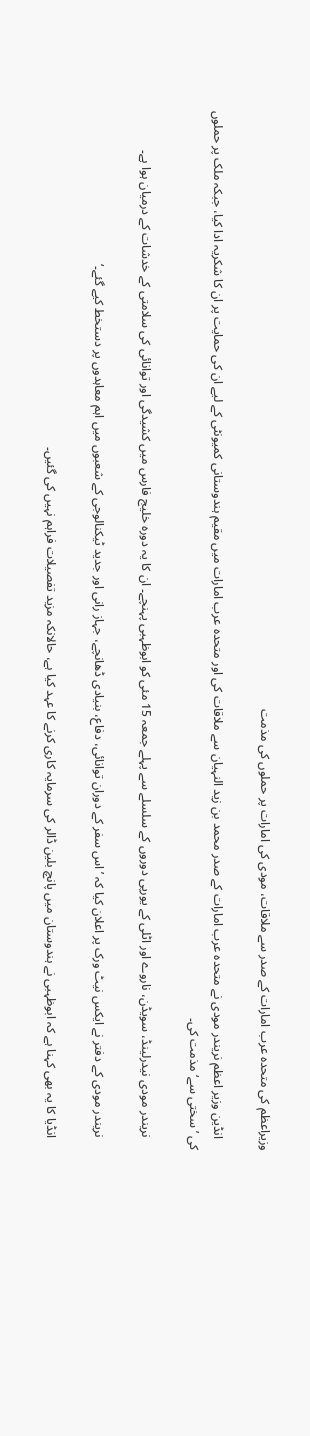وزیراعظم کی متحدہ عرب امارات کے صدر سے ملاقات، مودی کی امارات پر حملوں کی مذمت

    انڈین وزیر اعظم نریندر مودی نے متحدہ عرب امارات کے صدر محمد بن زید النہیان سے ملاقات کی اور متحدہ عرب امارات میں مقیم ہندوستانی کمیونٹی کے لیے ان کی حمایت پر ان کا شکریہ ادا کیا، جبکہ ملک پر حملوں کی ’سختی سے‘ مذمت کی۔

    نریندر مودی نیدرلینڈ، سویڈن، ناروے اور اٹلی کے یورپی دوروں کے سلسلے سے پہلے جمعہ 15 مئی کو ابوظہبی پہنچے۔ ان کا یہ دورہ خلیج فارس میں کشیدگی اور توانائی کی سلامتی کے خدشات کے درمیان ہوا ہے۔

    نریندر مودی کے دفتر نے ایکس نیٹ ورک پر اعلان کیا کہ ’اس سفر کے دوران توانائی، دفاع، بنیادی ڈھانچے، جہاز رانی اور جدید ٹیکنالوجی کے شعبوں میں اہم معاہدوں پر دستخط کیے گئے۔‘

    انڈیا کا یہ بھی کہنا ہے کہ ابوظہبی نے ہندوستان میں پانچ بلین ڈالر کی سرمایہ کاری کرنے کا عہد کیا ہے، حالانکہ مزید تفصیلات فراہم نہیں کی گئیں۔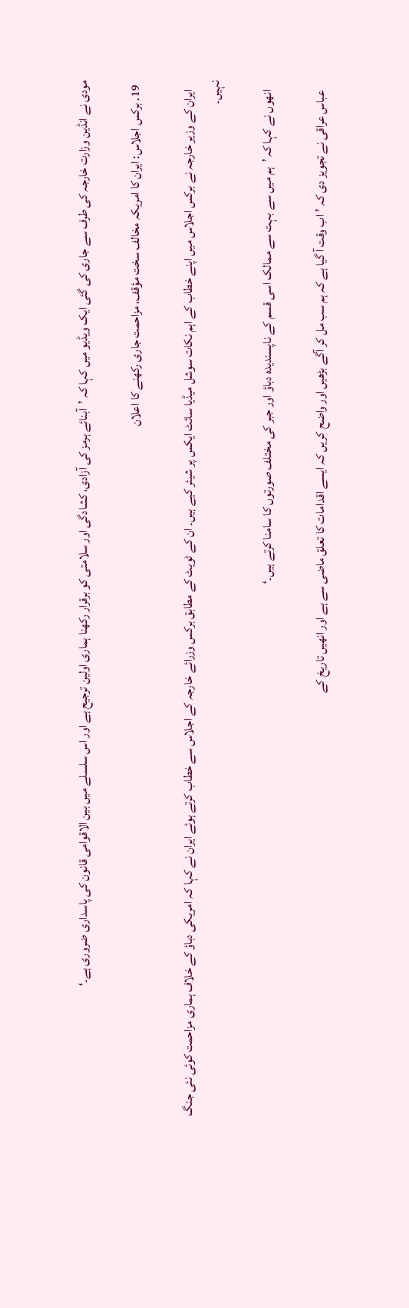مودی نے انڈین وزارت خارجہ کی طرف سے جاری کی گئی ایک ویڈیو میں کہا کہ ’آبنائے ہرمز کی آزادی، کشادگی اور سلامتی کو برقرار رکھنا ہماری اولین ترجیح ہے اور اس سلسلے میں بین الاقوامی قانون کی پاسداری ضروری ہے۔‘

  19. برکس اجلاس: ایران کا امریکہ مخالف سخت مؤقف، مزاحمت جاری رکھنے کا اعلان

    ایران کے وزیر خارجہ نے برکس اجلاس میں اپنے خطاب کے اہم نکات سوشل میڈیا سائٹ ایکس پر شیئر کیے ہیں۔ ان کے ٹویٹ کے مطابق برکس وزرائے خارجہ کے اجلاس سے خطاب کرتے ہوئے ایران نے کہا کہ امریکی دباؤ کے خلاف ہماری مزاحمت کوئی نئی جنگ نہیں۔

    انھوں نے کہا کہ ’ہم میں سے بہت سے ممالک اسی قسم کے ناپسندیدہ دباؤ اور جبر کی مختلف صورتوں کا سامنا کرتے ہیں۔‘

    عباس عراقی نے تجویز دی کہ ’اب وقت آ گیا ہے کہ ہم سب مل کر آگے بڑھیں اور واضح کریں کہ ایسے اقدامات کا تعلق ماضی سے ہے اور انھیں تاریخ کے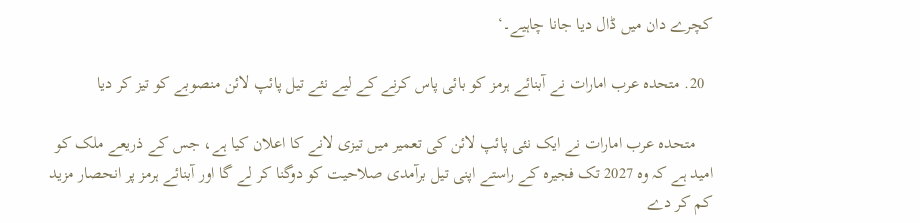کچرے دان میں ڈال دیا جانا چاہیے۔‘

  20. متحدہ عرب امارات نے آبنائے ہرمز کو بائی پاس کرنے کے لیے نئے تیل پائپ لائن منصوبے کو تیز کر دیا

    متحدہ عرب امارات نے ایک نئی پائپ لائن کی تعمیر میں تیزی لانے کا اعلان کیا ہے، جس کے ذریعے ملک کو امید ہے کہ وہ 2027 تک فجیرہ کے راستے اپنی تیل برآمدی صلاحیت کو دوگنا کر لے گا اور آبنائے ہرمز پر انحصار مزید کم کر دے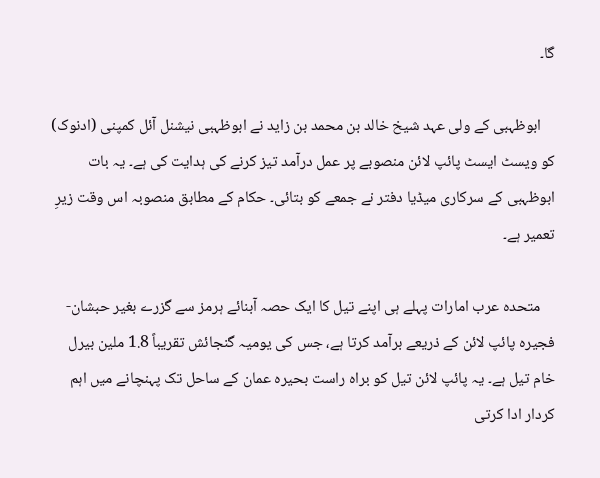گا۔

    ابوظہبی کے ولی عہد شیخ خالد بن محمد بن زاید نے ابوظہبی نیشنل آئل کمپنی (ادنوک) کو ویسٹ ایسٹ پائپ لائن منصوبے پر عمل درآمد تیز کرنے کی ہدایت کی ہے۔ یہ بات ابوظہبی کے سرکاری میڈیا دفتر نے جمعے کو بتائی۔ حکام کے مطابق منصوبہ اس وقت زیرِ تعمیر ہے۔

    متحدہ عرب امارات پہلے ہی اپنے تیل کا ایک حصہ آبنائے ہرمز سے گزرے بغیر حبشان-فجیرہ پائپ لائن کے ذریعے برآمد کرتا ہے، جس کی یومیہ گنجائش تقریباً 1.8 ملین بیرل خام تیل ہے۔ یہ پائپ لائن تیل کو براہ راست بحیرہ عمان کے ساحل تک پہنچانے میں اہم کردار ادا کرتی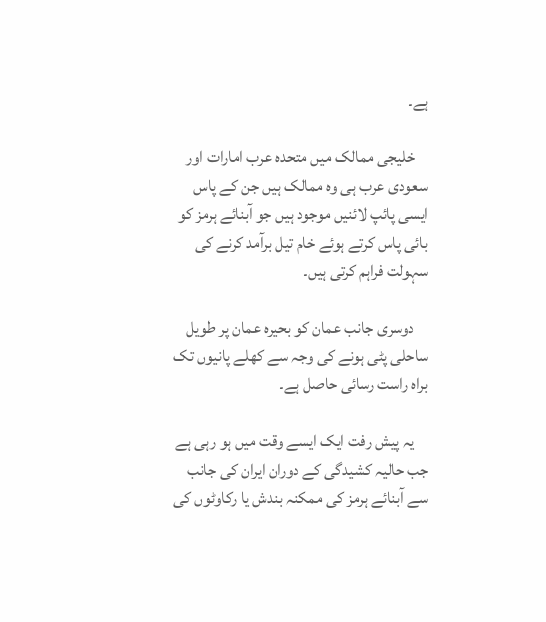ہے۔

    خلیجی ممالک میں متحدہ عرب امارات اور سعودی عرب ہی وہ ممالک ہیں جن کے پاس ایسی پائپ لائنیں موجود ہیں جو آبنائے ہرمز کو بائی پاس کرتے ہوئے خام تیل برآمد کرنے کی سہولت فراہم کرتی ہیں۔

    دوسری جانب عمان کو بحیرہ عمان پر طویل ساحلی پٹی ہونے کی وجہ سے کھلے پانیوں تک براہ راست رسائی حاصل ہے۔

    یہ پیش رفت ایک ایسے وقت میں ہو رہی ہے جب حالیہ کشیدگی کے دوران ایران کی جانب سے آبنائے ہرمز کی ممکنہ بندش یا رکاوٹوں کی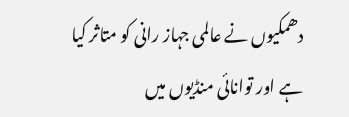دھمکیوں نے عالمی جہاز رانی کو متاثر کیا ہے اور توانائی منڈیوں میں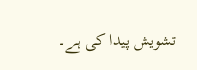تشویش پیدا کی ہے۔